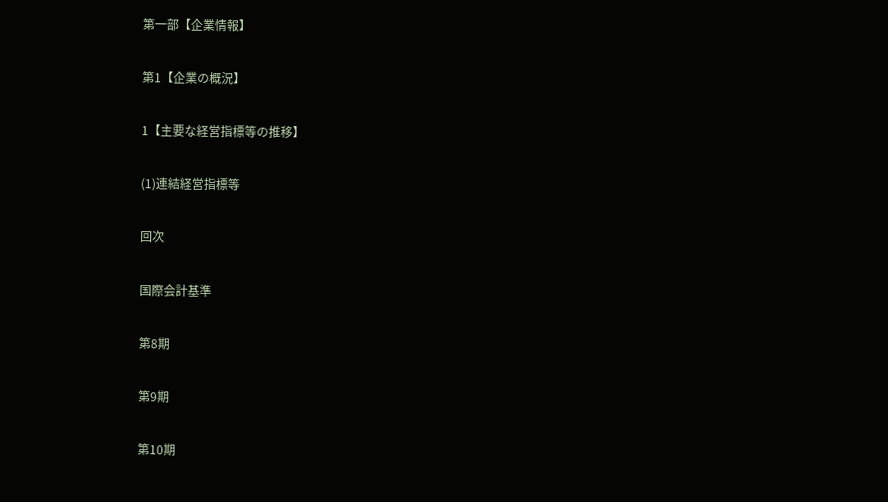第一部【企業情報】

第1【企業の概況】

1【主要な経営指標等の推移】

(1)連結経営指標等

回次

国際会計基準

第8期

第9期

第10期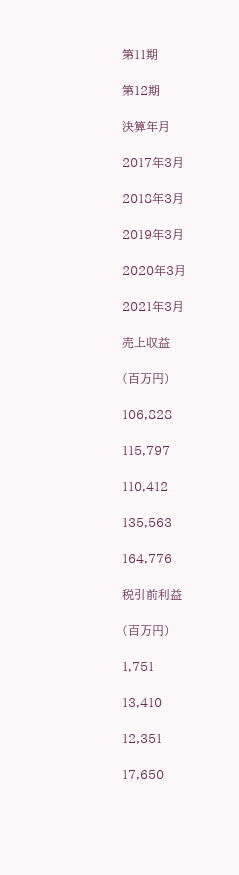第11期

第12期

決算年月

2017年3月

2018年3月

2019年3月

2020年3月

2021年3月

売上収益

(百万円)

106,828

115,797

110,412

135,563

164,776

税引前利益

(百万円)

1,751

13,410

12,351

17,650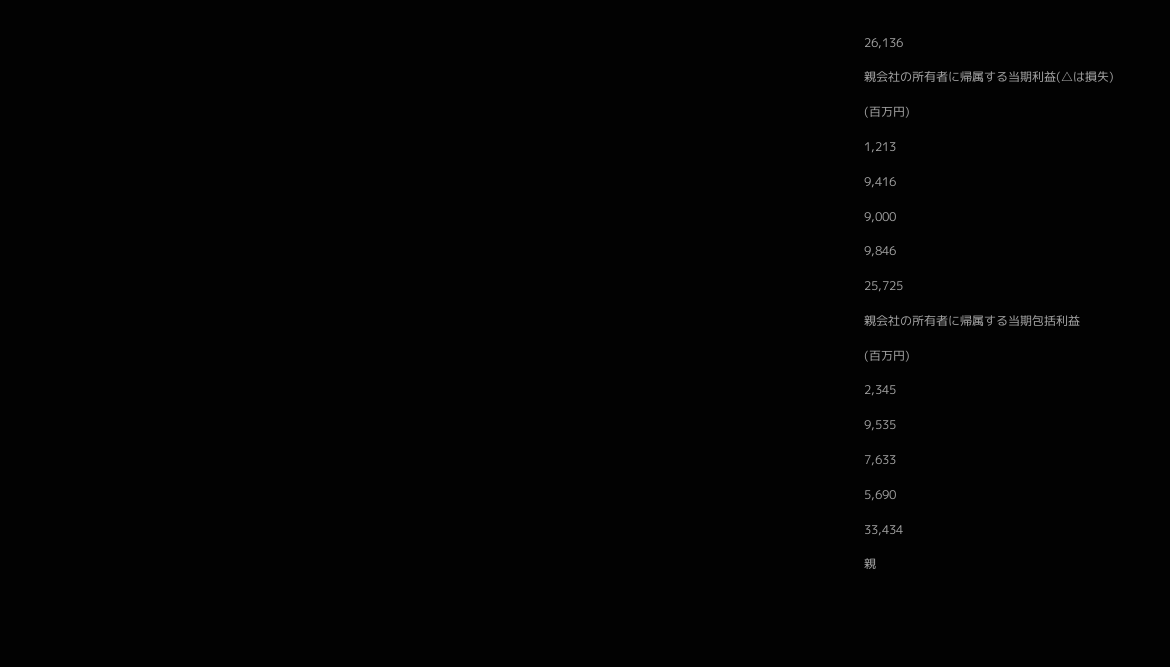26,136

親会社の所有者に帰属する当期利益(△は損失)

(百万円)

1,213

9,416

9,000

9,846

25,725

親会社の所有者に帰属する当期包括利益

(百万円)

2,345

9,535

7,633

5,690

33,434

親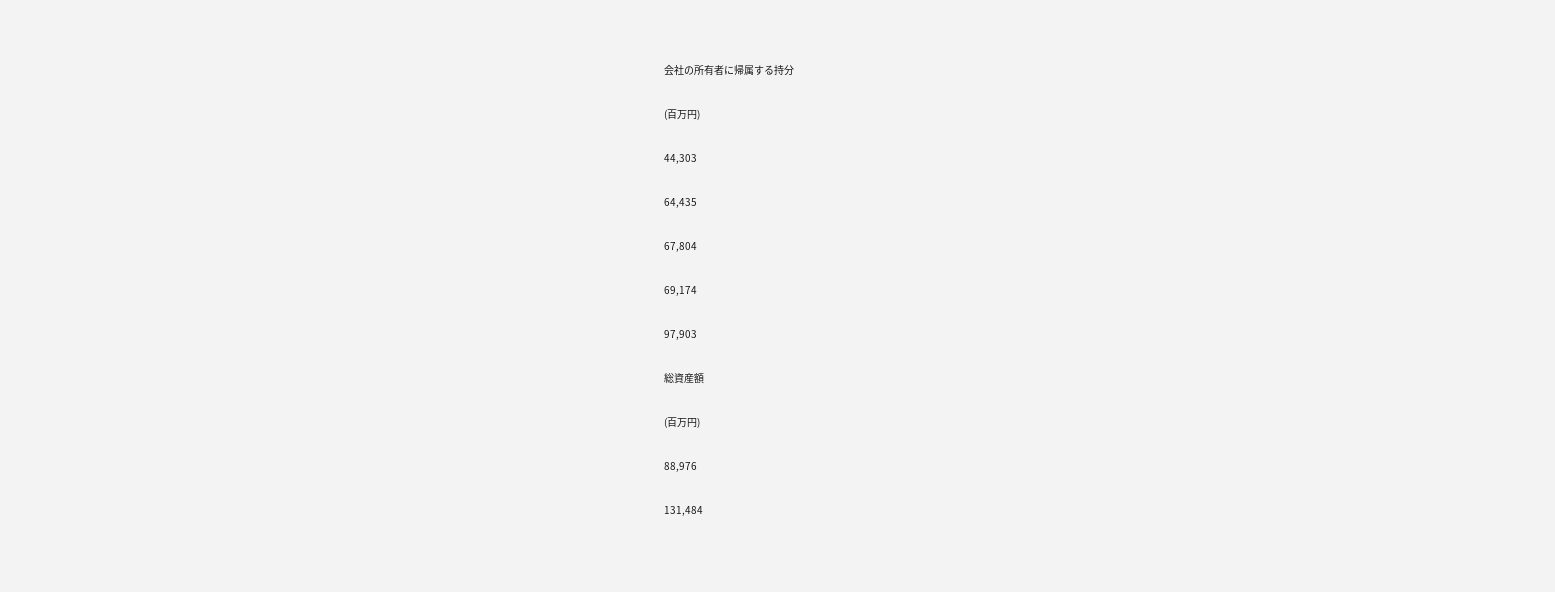会社の所有者に帰属する持分

(百万円)

44,303

64,435

67,804

69,174

97,903

総資産額

(百万円)

88,976

131,484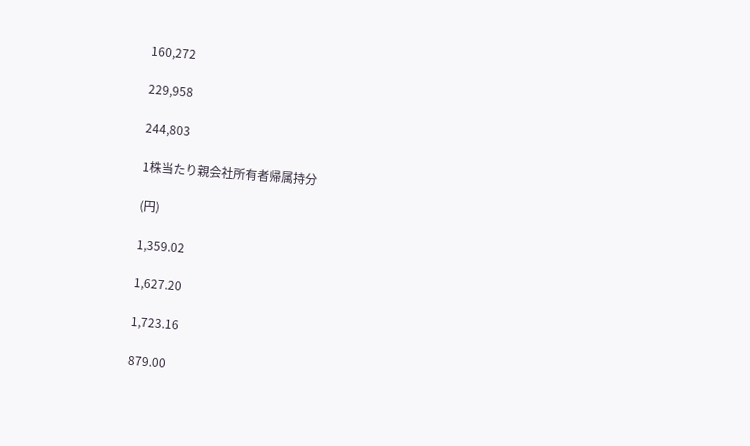160,272

229,958

244,803

1株当たり親会社所有者帰属持分

(円)

1,359.02

1,627.20

1,723.16

879.00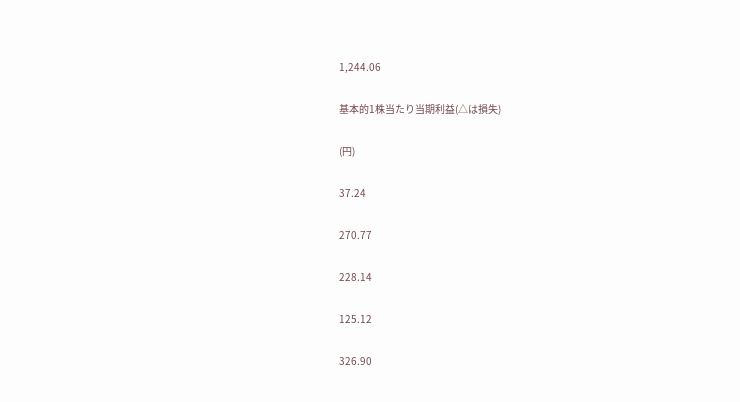1,244.06

基本的1株当たり当期利益(△は損失)

(円)

37.24

270.77

228.14

125.12

326.90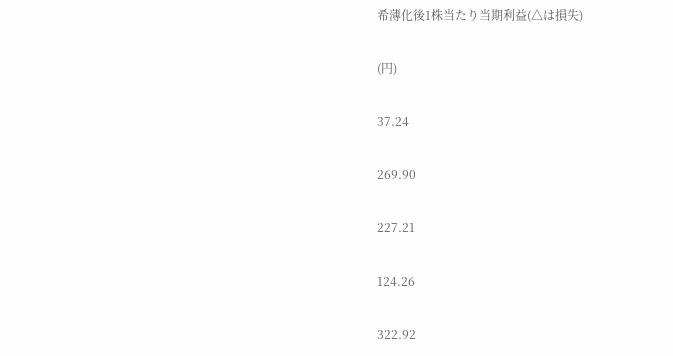希薄化後1株当たり当期利益(△は損失)

(円)

37.24

269.90

227.21

124.26

322.92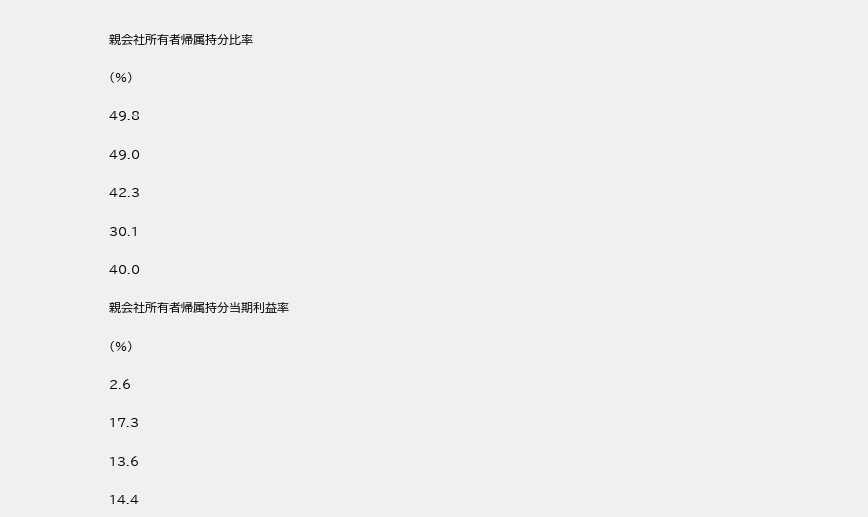親会社所有者帰属持分比率

(%)

49.8

49.0

42.3

30.1

40.0

親会社所有者帰属持分当期利益率

(%)

2.6

17.3

13.6

14.4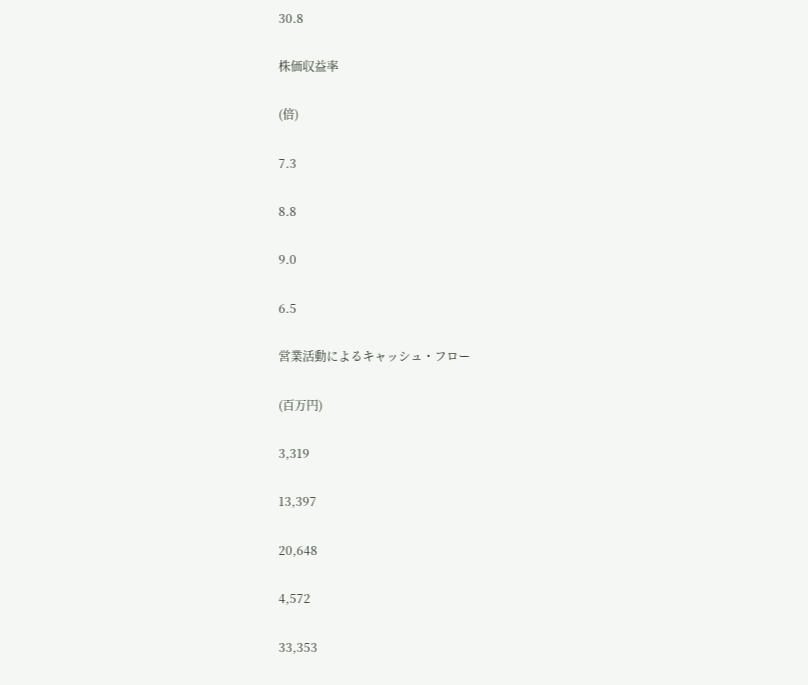30.8

株価収益率

(倍)

7.3

8.8

9.0

6.5

営業活動によるキャッシュ・フロー

(百万円)

3,319

13,397

20,648

4,572

33,353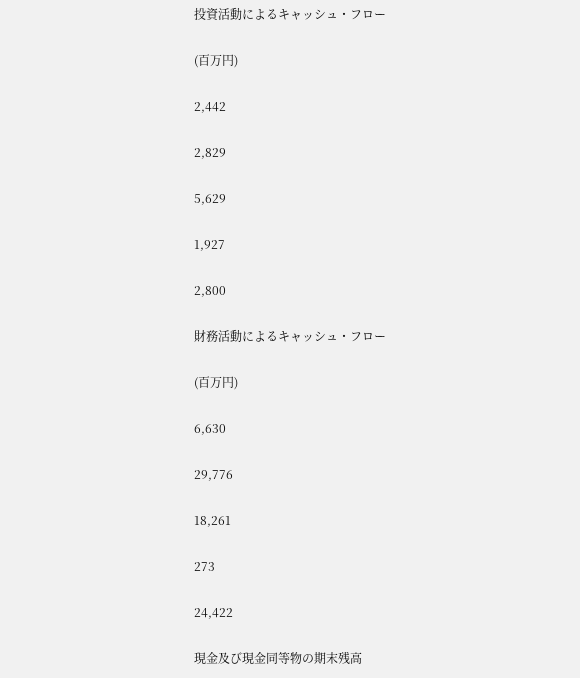投資活動によるキャッシュ・フロー

(百万円)

2,442

2,829

5,629

1,927

2,800

財務活動によるキャッシュ・フロー

(百万円)

6,630

29,776

18,261

273

24,422

現金及び現金同等物の期末残高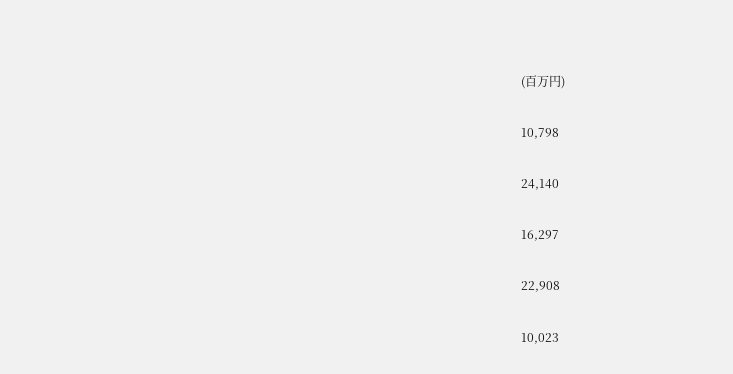(百万円)

10,798

24,140

16,297

22,908

10,023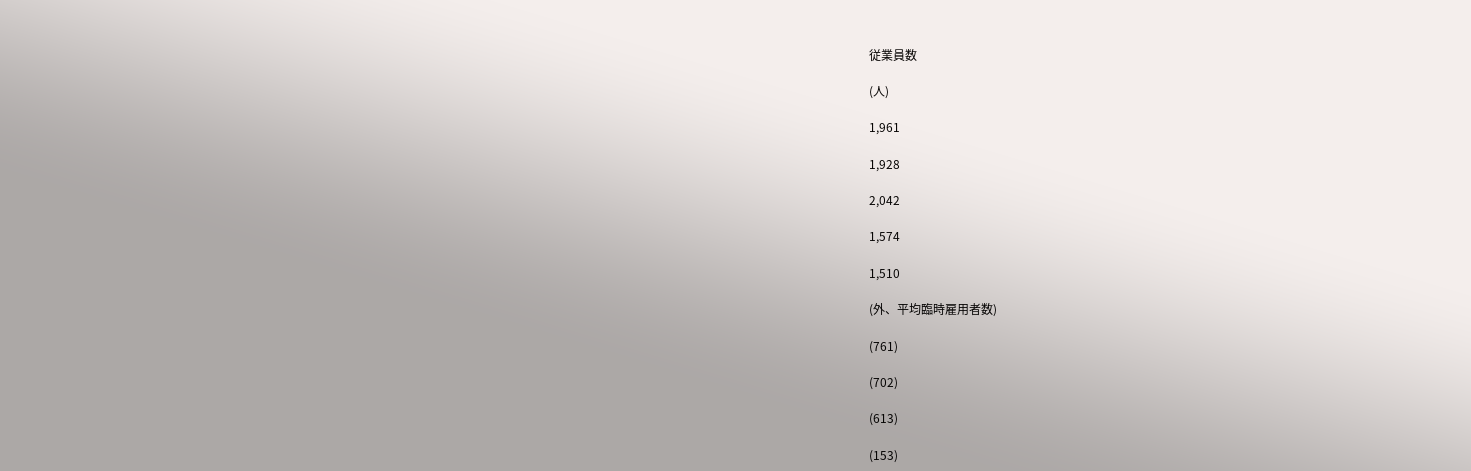従業員数

(人)

1,961

1,928

2,042

1,574

1,510

(外、平均臨時雇用者数)

(761)

(702)

(613)

(153)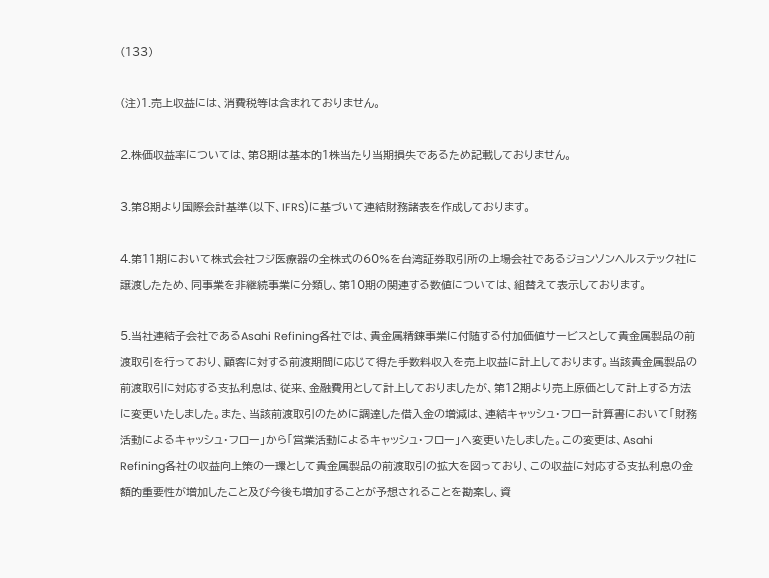(133)

(注)1.売上収益には、消費税等は含まれておりません。

2.株価収益率については、第8期は基本的1株当たり当期損失であるため記載しておりません。

3.第8期より国際会計基準(以下、IFRS)に基づいて連結財務諸表を作成しております。

4.第11期において株式会社フジ医療器の全株式の60%を台湾証券取引所の上場会社であるジョンソンヘルステック社に譲渡したため、同事業を非継続事業に分類し、第10期の関連する数値については、組替えて表示しております。

5.当社連結子会社であるAsahi Refining各社では、貴金属精錬事業に付随する付加価値サービスとして貴金属製品の前渡取引を行っており、顧客に対する前渡期間に応じて得た手数料収入を売上収益に計上しております。当該貴金属製品の前渡取引に対応する支払利息は、従来、金融費用として計上しておりましたが、第12期より売上原価として計上する方法に変更いたしました。また、当該前渡取引のために調達した借入金の増減は、連結キャッシュ・フロー計算書において「財務活動によるキャッシュ・フロー」から「営業活動によるキャッシュ・フロー」へ変更いたしました。この変更は、Asahi Refining各社の収益向上策の一環として貴金属製品の前渡取引の拡大を図っており、この収益に対応する支払利息の金額的重要性が増加したこと及び今後も増加することが予想されることを勘案し、資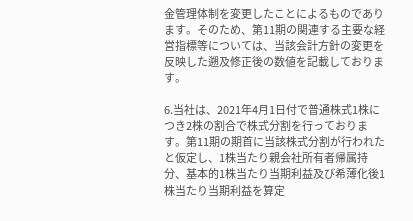金管理体制を変更したことによるものであります。そのため、第11期の関連する主要な経営指標等については、当該会計方針の変更を反映した遡及修正後の数値を記載しております。

6.当社は、2021年4月1日付で普通株式1株につき2株の割合で株式分割を行っております。第11期の期首に当該株式分割が行われたと仮定し、1株当たり親会社所有者帰属持分、基本的1株当たり当期利益及び希薄化後1株当たり当期利益を算定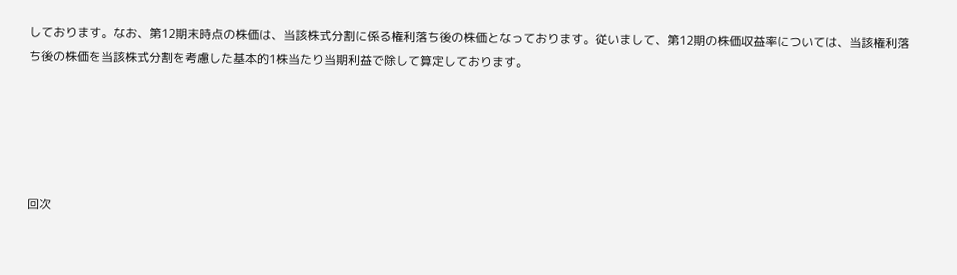しております。なお、第12期末時点の株価は、当該株式分割に係る権利落ち後の株価となっております。従いまして、第12期の株価収益率については、当該権利落ち後の株価を当該株式分割を考慮した基本的1株当たり当期利益で除して算定しております。





回次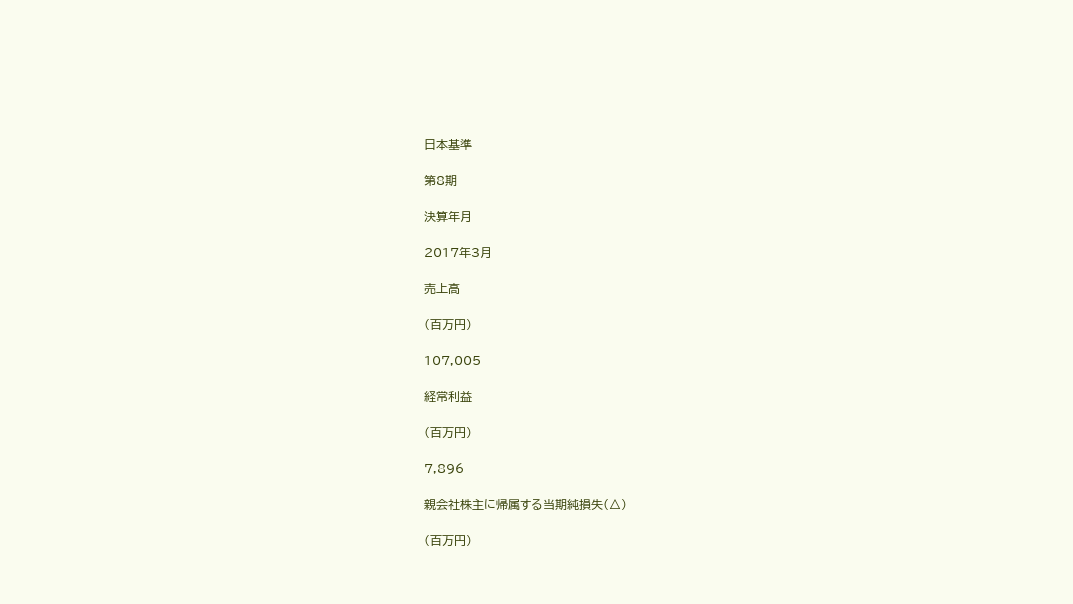日本基準

第8期

決算年月

2017年3月

売上高

(百万円)

107,005

経常利益

(百万円)

7,896

親会社株主に帰属する当期純損失(△)

(百万円)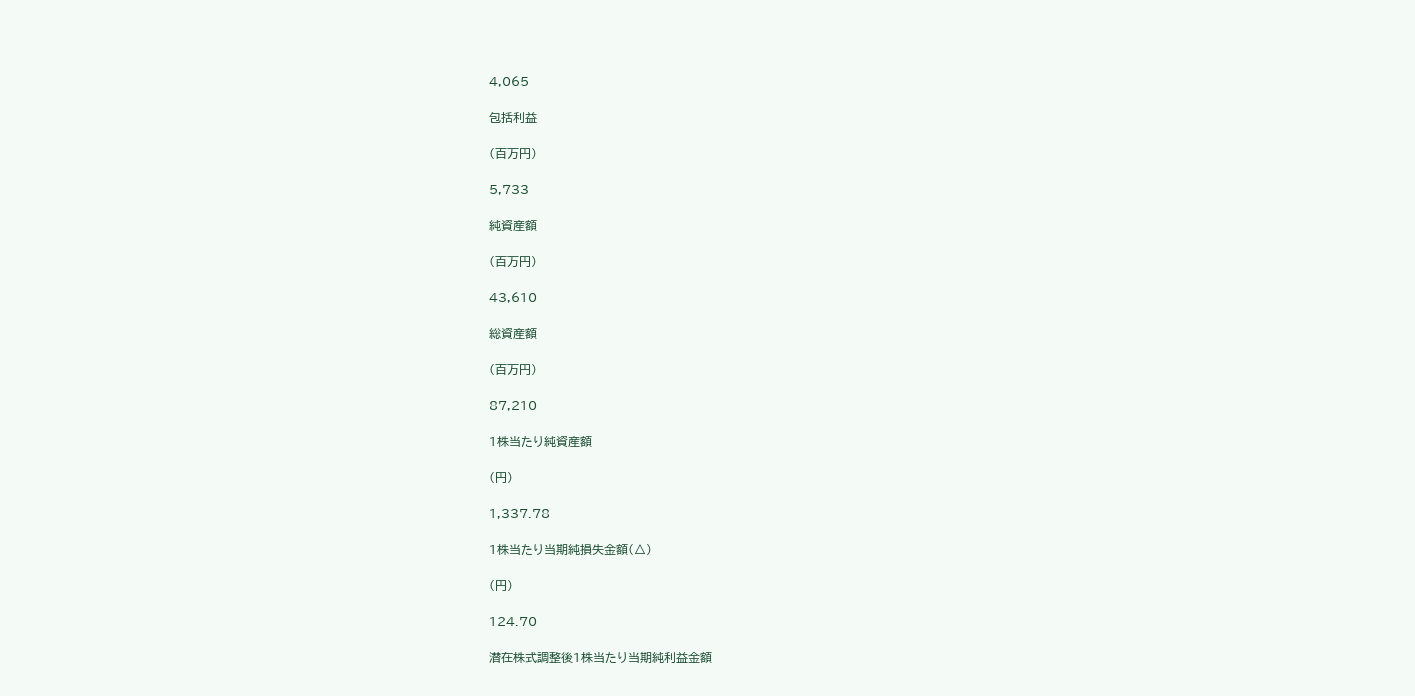4,065

包括利益

(百万円)

5,733

純資産額

(百万円)

43,610

総資産額

(百万円)

87,210

1株当たり純資産額

(円)

1,337.78

1株当たり当期純損失金額(△)

(円)

124.70

潜在株式調整後1株当たり当期純利益金額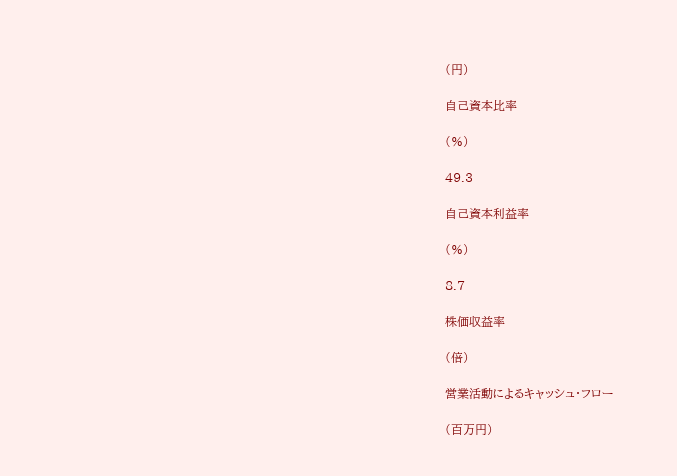(円)

自己資本比率

(%)

49.3

自己資本利益率

(%)

8.7

株価収益率

(倍)

営業活動によるキャッシュ・フロー

(百万円)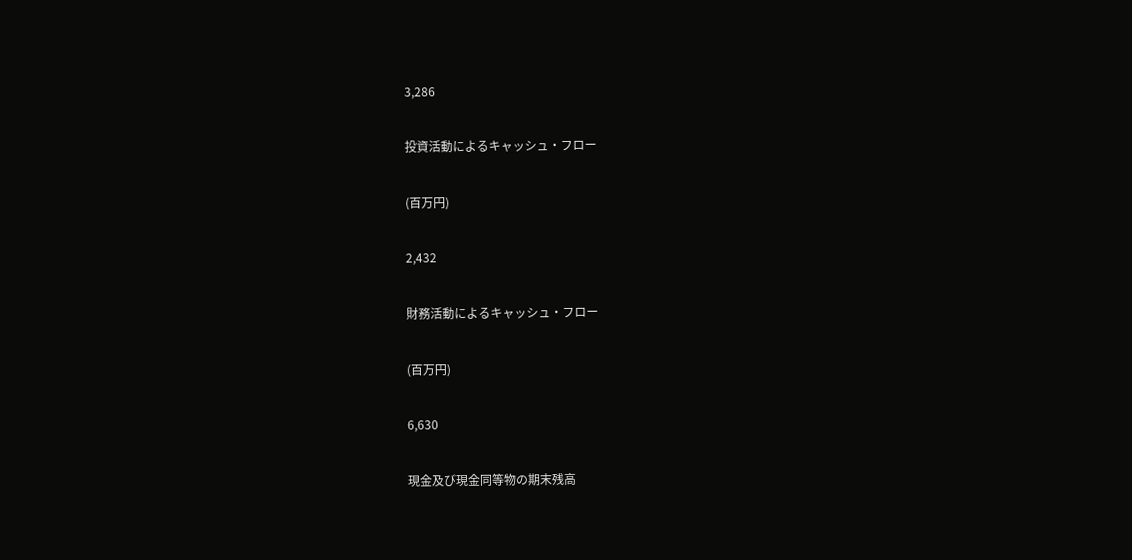3,286

投資活動によるキャッシュ・フロー

(百万円)

2,432

財務活動によるキャッシュ・フロー

(百万円)

6,630

現金及び現金同等物の期末残高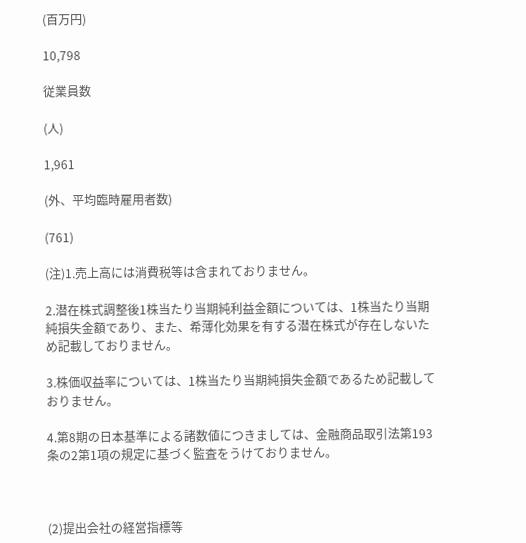(百万円)

10,798

従業員数

(人)

1,961

(外、平均臨時雇用者数)

(761)

(注)1.売上高には消費税等は含まれておりません。

2.潜在株式調整後1株当たり当期純利益金額については、1株当たり当期純損失金額であり、また、希薄化効果を有する潜在株式が存在しないため記載しておりません。

3.株価収益率については、1株当たり当期純損失金額であるため記載しておりません。

4.第8期の日本基準による諸数値につきましては、金融商品取引法第193条の2第1項の規定に基づく監査をうけておりません。



(2)提出会社の経営指標等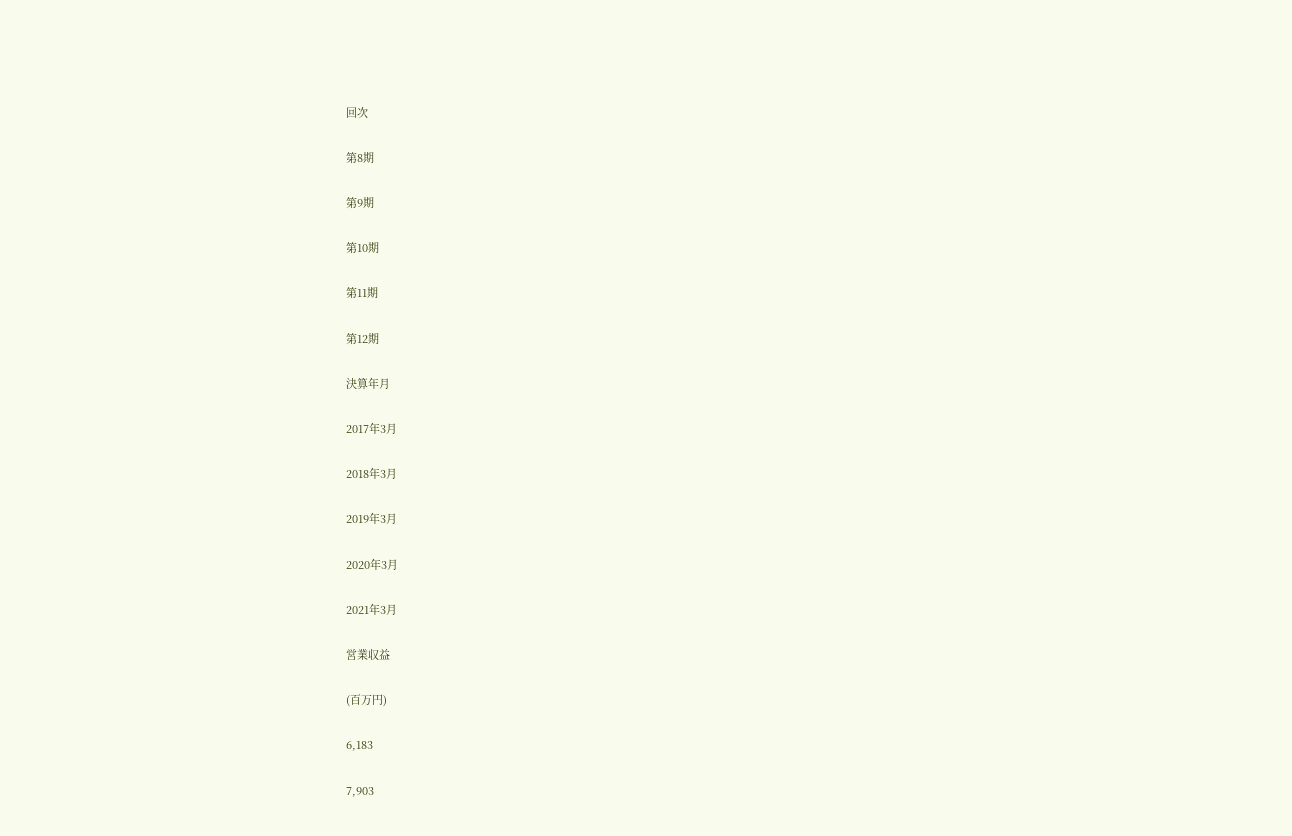回次

第8期

第9期

第10期

第11期

第12期

決算年月

2017年3月

2018年3月

2019年3月

2020年3月

2021年3月

営業収益

(百万円)

6,183

7,903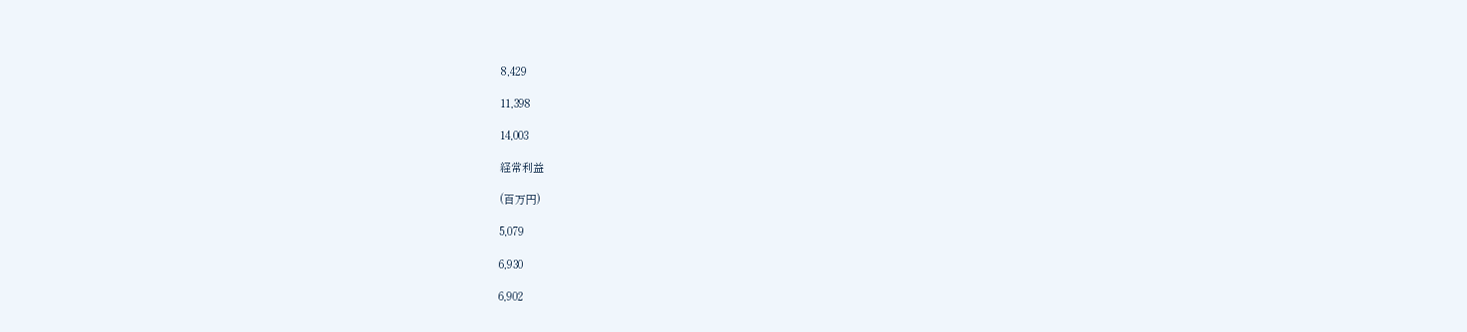8,429

11,398

14,003

経常利益

(百万円)

5,079

6,930

6,902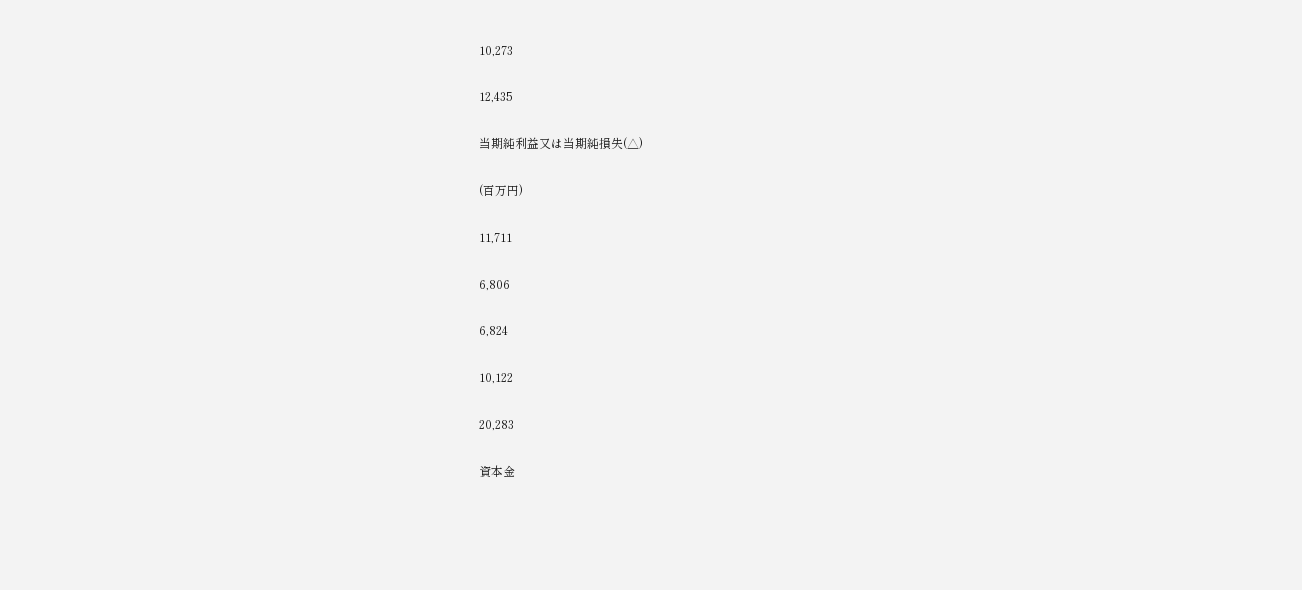10,273

12,435

当期純利益又は当期純損失(△)

(百万円)

11,711

6,806

6,824

10,122

20,283

資本金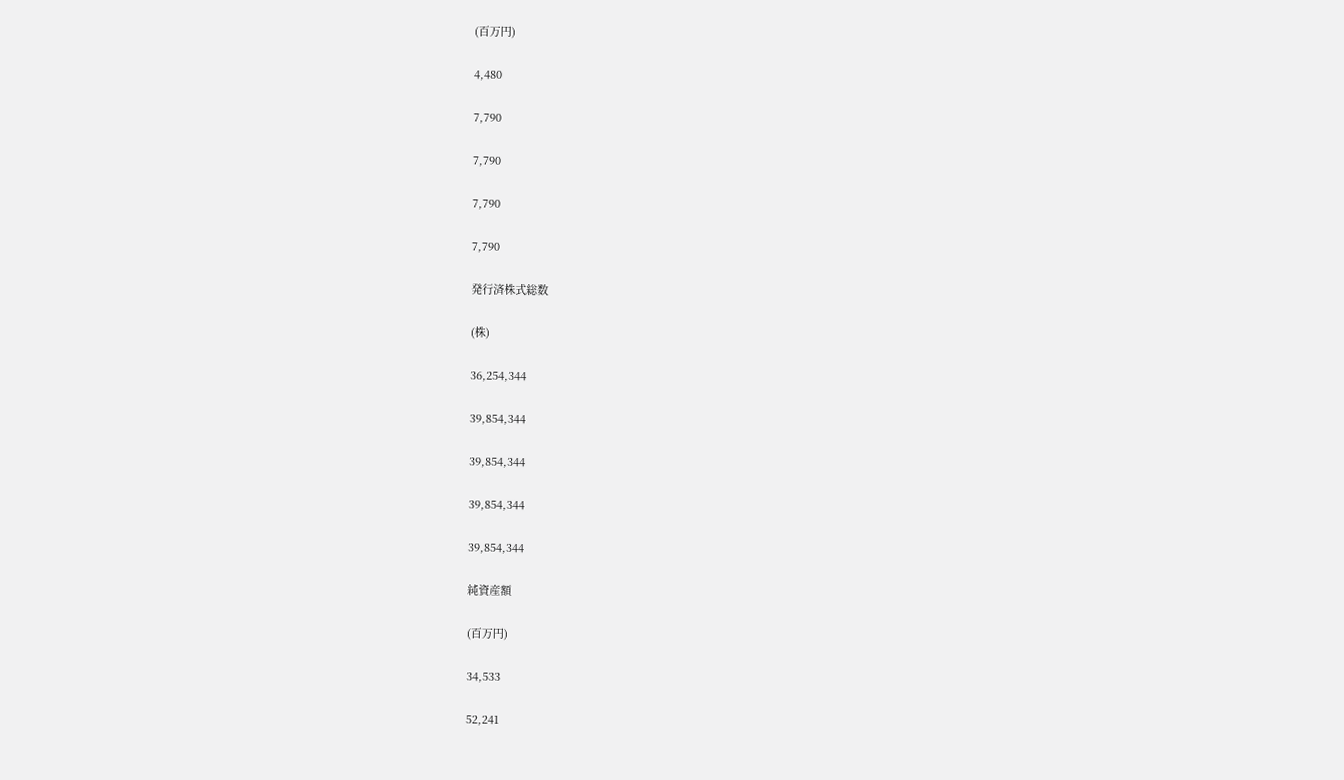(百万円)

4,480

7,790

7,790

7,790

7,790

発行済株式総数

(株)

36,254,344

39,854,344

39,854,344

39,854,344

39,854,344

純資産額

(百万円)

34,533

52,241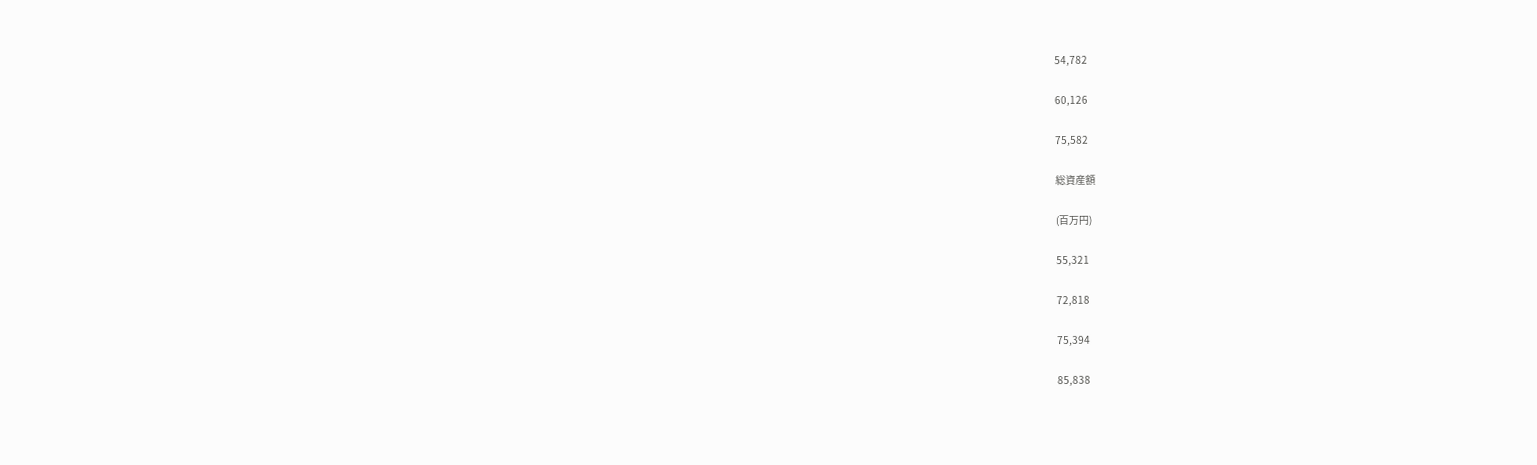54,782

60,126

75,582

総資産額

(百万円)

55,321

72,818

75,394

85,838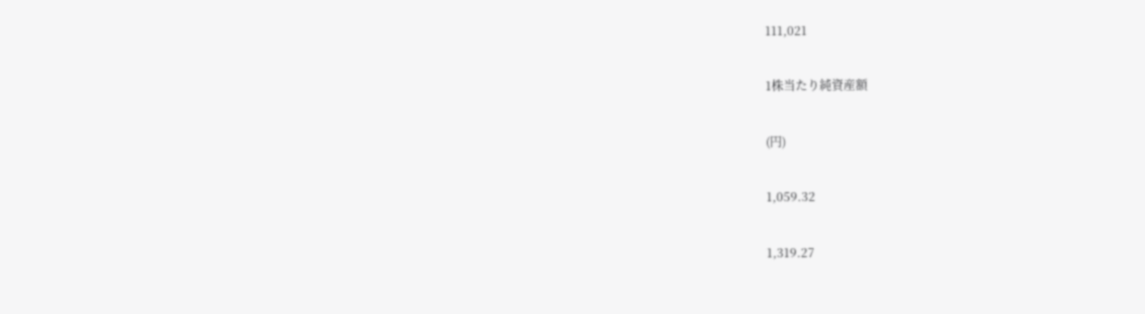111,021

1株当たり純資産額

(円)

1,059.32

1,319.27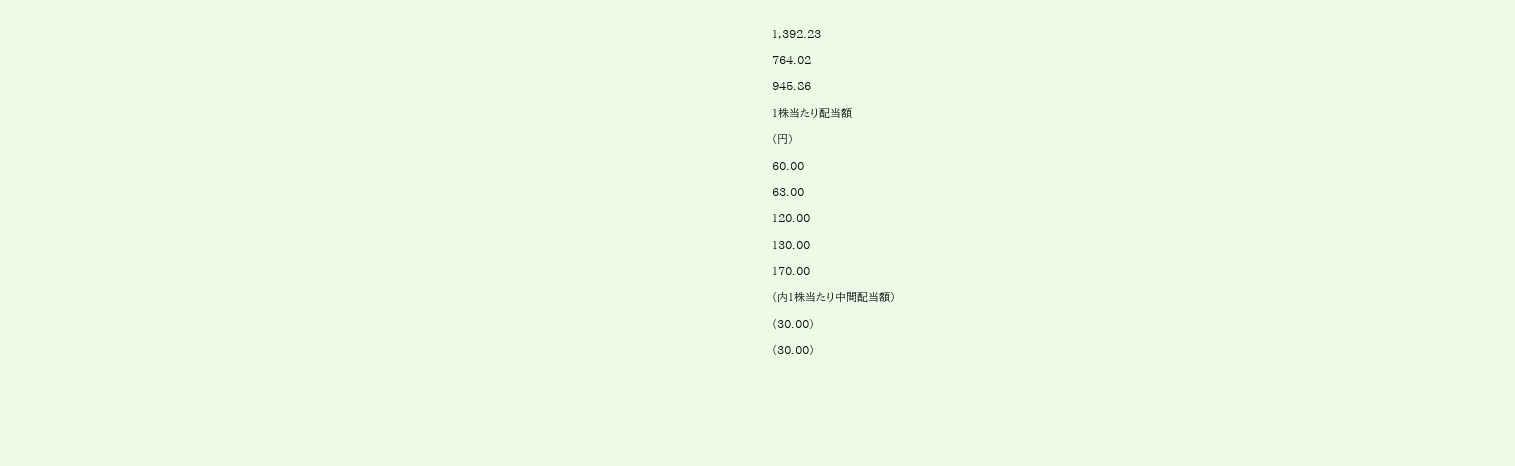1,392.23

764.02

945.86

1株当たり配当額

(円)

60.00

63.00

120.00

130.00

170.00

(内1株当たり中間配当額)

(30.00)

(30.00)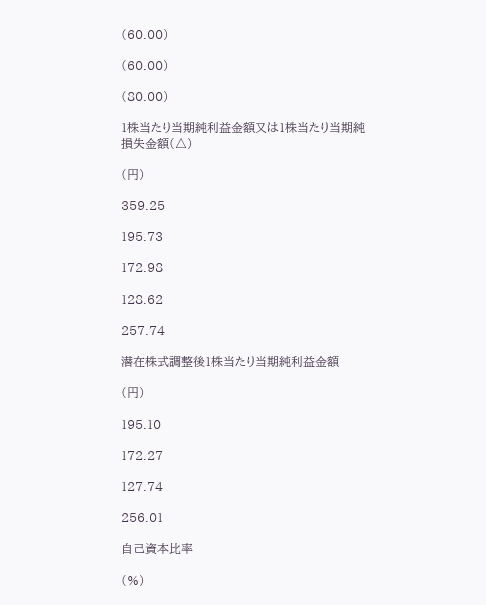(60.00)

(60.00)

(80.00)

1株当たり当期純利益金額又は1株当たり当期純損失金額(△)

(円)

359.25

195.73

172.98

128.62

257.74

潜在株式調整後1株当たり当期純利益金額

(円)

195.10

172.27

127.74

256.01

自己資本比率

(%)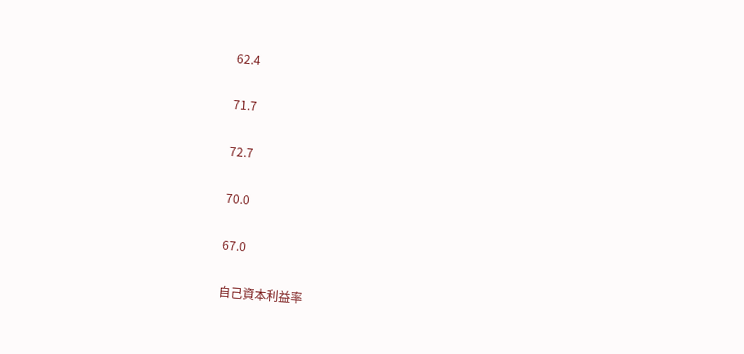62.4

71.7

72.7

70.0

67.0

自己資本利益率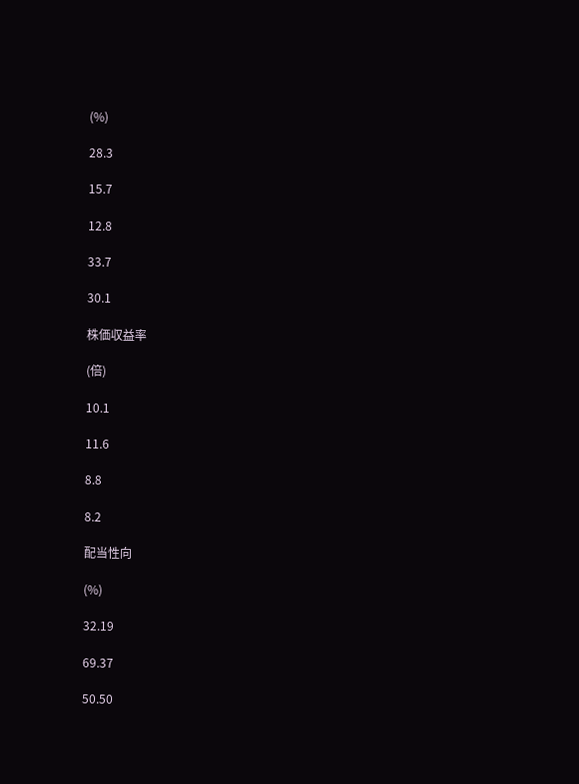(%)

28.3

15.7

12.8

33.7

30.1

株価収益率

(倍)

10.1

11.6

8.8

8.2

配当性向

(%)

32.19

69.37

50.50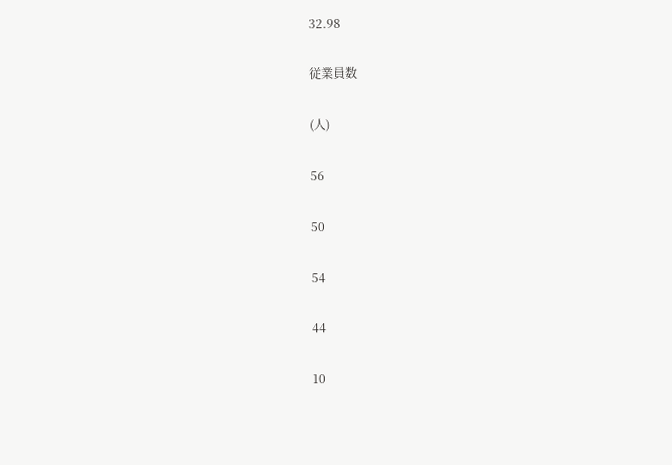32.98

従業員数

(人)

56

50

54

44

10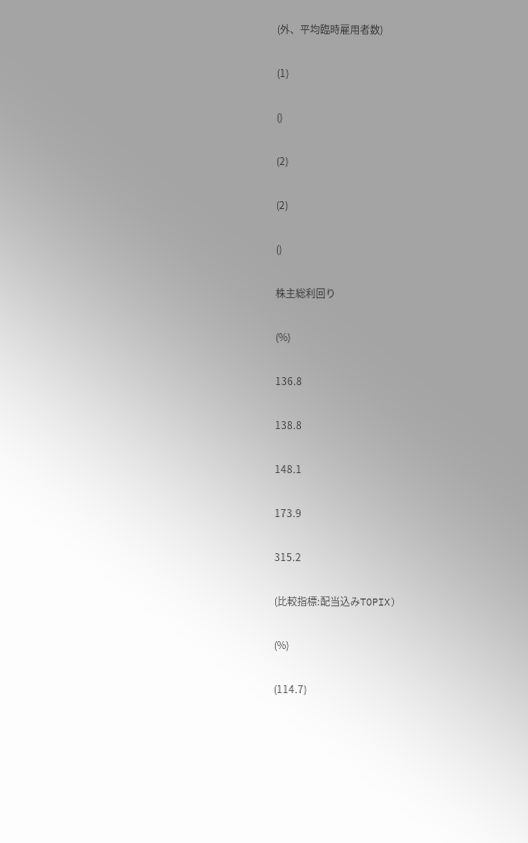(外、平均臨時雇用者数)

(1)

()

(2)

(2)

()

株主総利回り

(%)

136.8

138.8

148.1

173.9

315.2

(比較指標:配当込みTOPIX)

(%)

(114.7)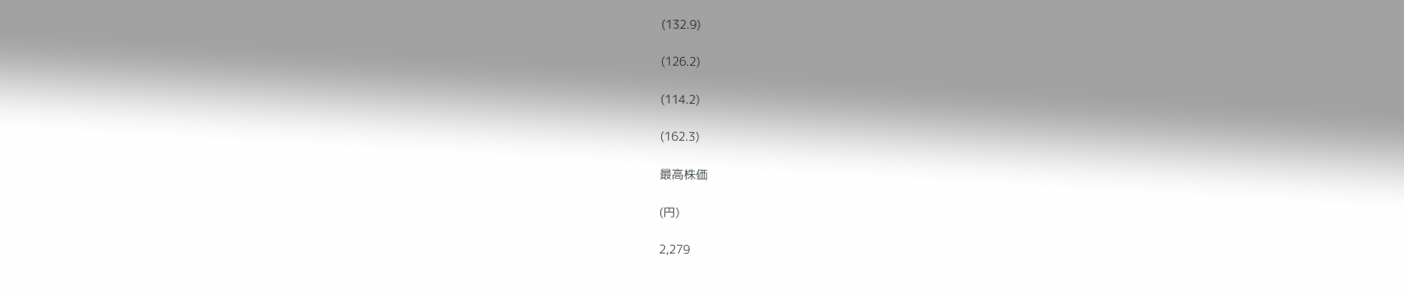(132.9)

(126.2)

(114.2)

(162.3)

最高株価

(円)

2,279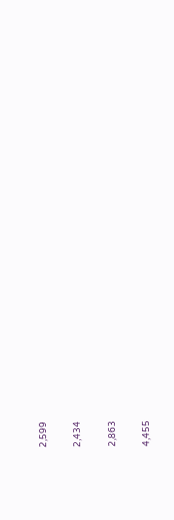2,599

2,434

2,863

4,455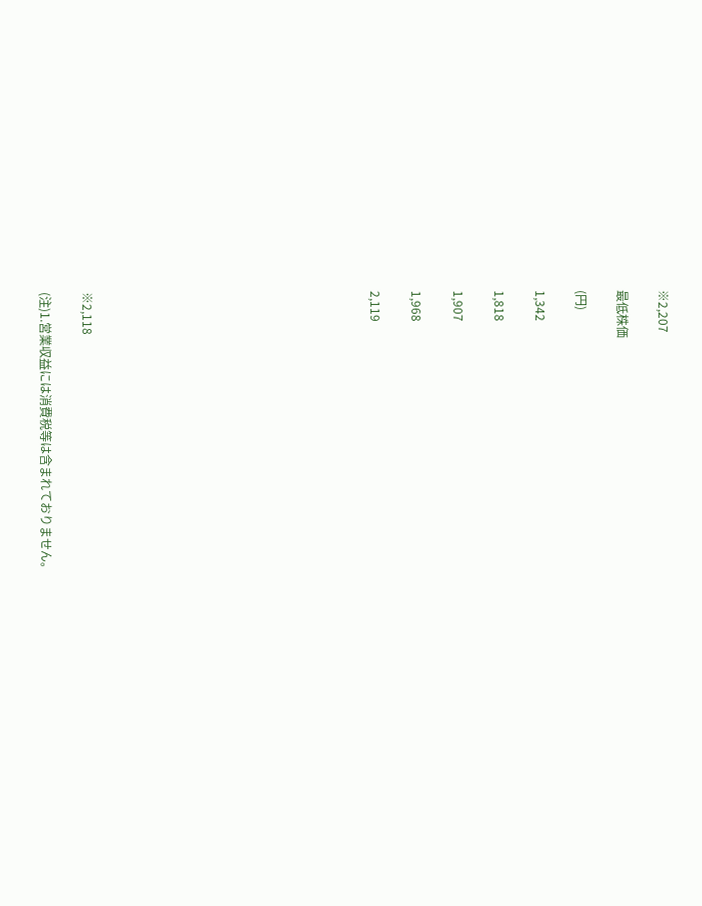※2,207

最低株価

(円)

1,342

1,818

1,907

1,968

2,119













※2,118

(注)1.営業収益には消費税等は含まれておりません。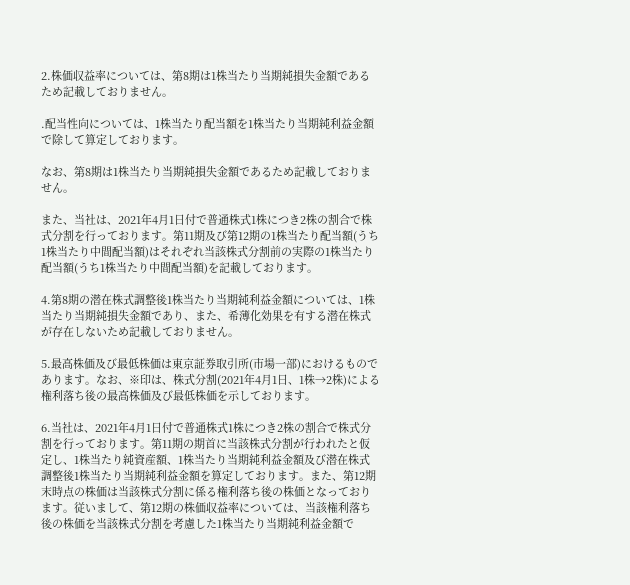2.株価収益率については、第8期は1株当たり当期純損失金額であるため記載しておりません。

.配当性向については、1株当たり配当額を1株当たり当期純利益金額で除して算定しております。

なお、第8期は1株当たり当期純損失金額であるため記載しておりません。

また、当社は、2021年4月1日付で普通株式1株につき2株の割合で株式分割を行っております。第11期及び第12期の1株当たり配当額(うち1株当たり中間配当額)はそれぞれ当該株式分割前の実際の1株当たり配当額(うち1株当たり中間配当額)を記載しております。

4.第8期の潜在株式調整後1株当たり当期純利益金額については、1株当たり当期純損失金額であり、また、希薄化効果を有する潜在株式が存在しないため記載しておりません。

5.最高株価及び最低株価は東京証券取引所(市場一部)におけるものであります。なお、※印は、株式分割(2021年4月1日、1株→2株)による権利落ち後の最高株価及び最低株価を示しております。

6.当社は、2021年4月1日付で普通株式1株につき2株の割合で株式分割を行っております。第11期の期首に当該株式分割が行われたと仮定し、1株当たり純資産額、1株当たり当期純利益金額及び潜在株式調整後1株当たり当期純利益金額を算定しております。また、第12期末時点の株価は当該株式分割に係る権利落ち後の株価となっております。従いまして、第12期の株価収益率については、当該権利落ち後の株価を当該株式分割を考慮した1株当たり当期純利益金額で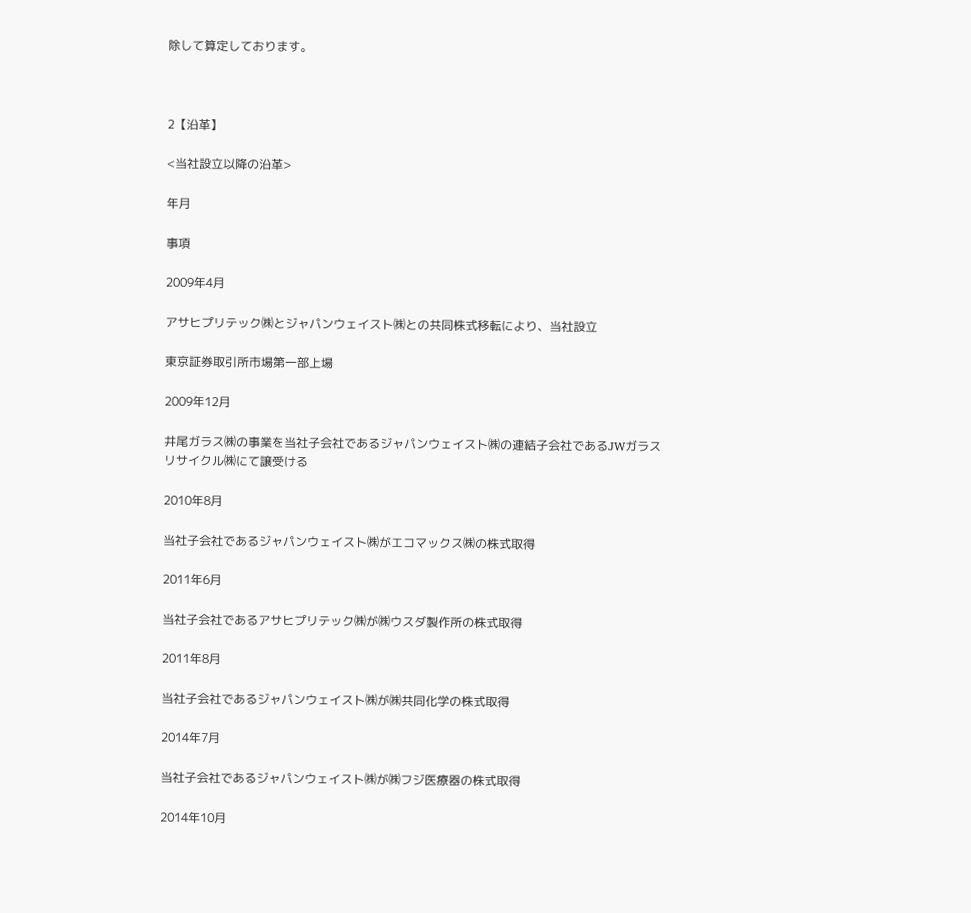除して算定しております。



2【沿革】

<当社設立以降の沿革>

年月

事項

2009年4月

アサヒプリテック㈱とジャパンウェイスト㈱との共同株式移転により、当社設立

東京証券取引所市場第一部上場

2009年12月

井尾ガラス㈱の事業を当社子会社であるジャパンウェイスト㈱の連結子会社であるJWガラスリサイクル㈱にて譲受ける

2010年8月

当社子会社であるジャパンウェイスト㈱がエコマックス㈱の株式取得

2011年6月

当社子会社であるアサヒプリテック㈱が㈱ウスダ製作所の株式取得

2011年8月

当社子会社であるジャパンウェイスト㈱が㈱共同化学の株式取得

2014年7月

当社子会社であるジャパンウェイスト㈱が㈱フジ医療器の株式取得

2014年10月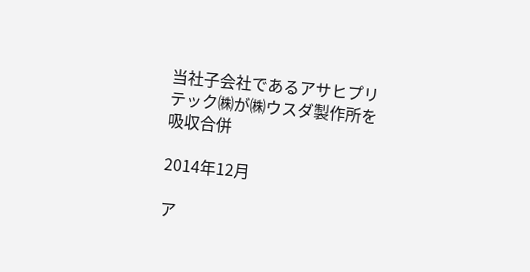当社子会社であるアサヒプリテック㈱が㈱ウスダ製作所を吸収合併

2014年12月

ア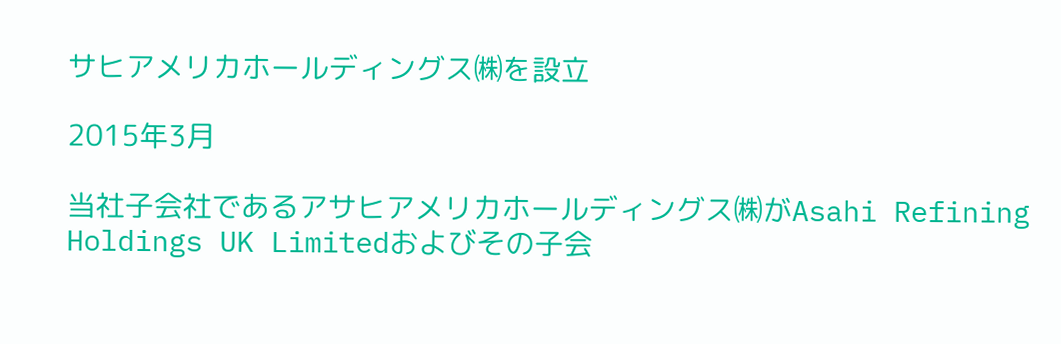サヒアメリカホールディングス㈱を設立

2015年3月

当社子会社であるアサヒアメリカホールディングス㈱がAsahi Refining Holdings UK Limitedおよびその子会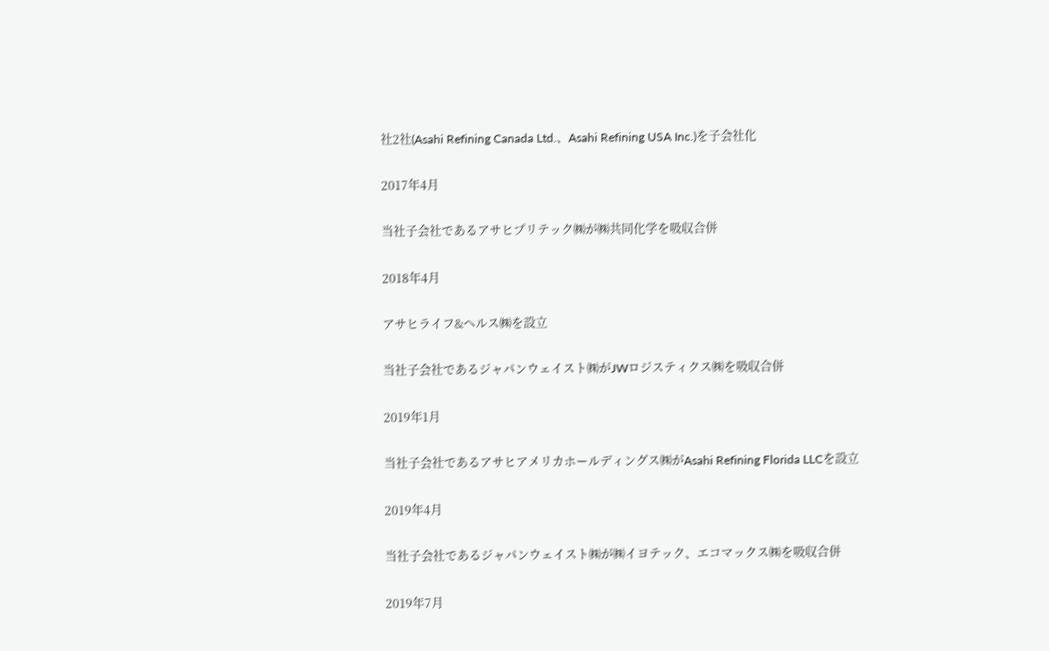社2社(Asahi Refining Canada Ltd.、Asahi Refining USA Inc.)を子会社化

2017年4月

当社子会社であるアサヒプリテック㈱が㈱共同化学を吸収合併

2018年4月

アサヒライフ&ヘルス㈱を設立

当社子会社であるジャパンウェイスト㈱がJWロジスティクス㈱を吸収合併

2019年1月

当社子会社であるアサヒアメリカホールディングス㈱がAsahi Refining Florida LLCを設立

2019年4月

当社子会社であるジャパンウェイスト㈱が㈱イヨテック、エコマックス㈱を吸収合併

2019年7月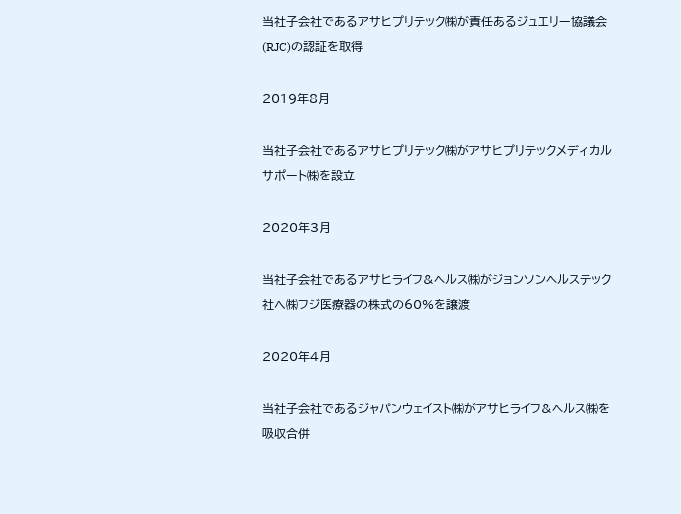当社子会社であるアサヒプリテック㈱が責任あるジュエリー協議会(RJC)の認証を取得

2019年8月

当社子会社であるアサヒプリテック㈱がアサヒプリテックメディカルサポート㈱を設立

2020年3月

当社子会社であるアサヒライフ&ヘルス㈱がジョンソンヘルステック社へ㈱フジ医療器の株式の60%を譲渡

2020年4月

当社子会社であるジャパンウェイスト㈱がアサヒライフ&ヘルス㈱を吸収合併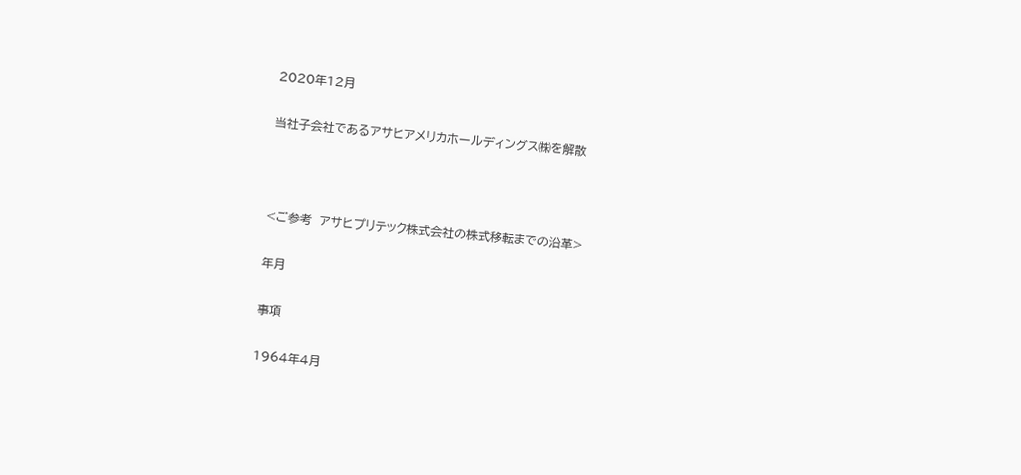2020年12月

当社子会社であるアサヒアメリカホールディングス㈱を解散



<ご参考  アサヒプリテック株式会社の株式移転までの沿革>

年月

事項

1964年4月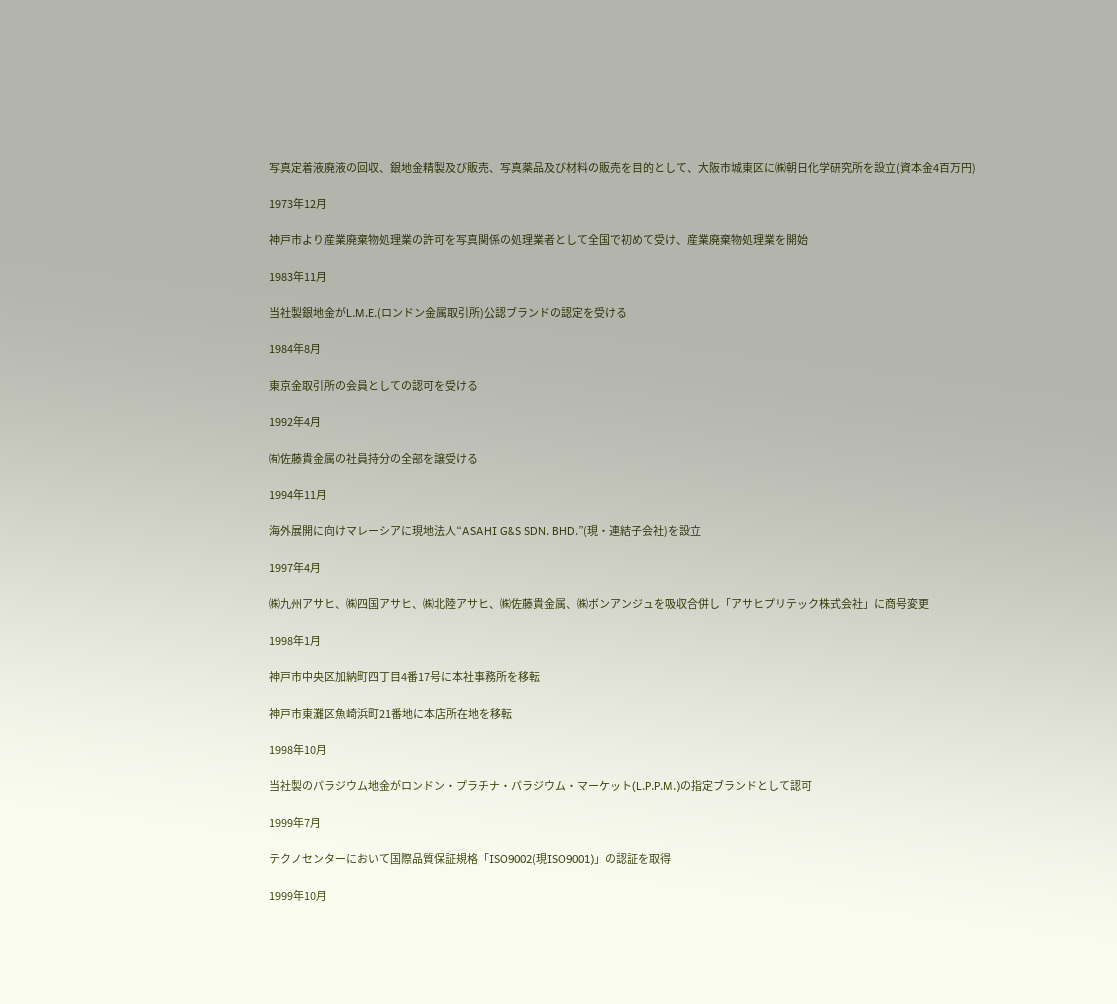写真定着液廃液の回収、銀地金精製及び販売、写真薬品及び材料の販売を目的として、大阪市城東区に㈱朝日化学研究所を設立(資本金4百万円)

1973年12月

神戸市より産業廃棄物処理業の許可を写真関係の処理業者として全国で初めて受け、産業廃棄物処理業を開始

1983年11月

当社製銀地金がL.M.E.(ロンドン金属取引所)公認ブランドの認定を受ける

1984年8月

東京金取引所の会員としての認可を受ける

1992年4月

㈲佐藤貴金属の社員持分の全部を譲受ける

1994年11月

海外展開に向けマレーシアに現地法人“ASAHI G&S SDN. BHD.”(現・連結子会社)を設立

1997年4月

㈱九州アサヒ、㈱四国アサヒ、㈱北陸アサヒ、㈱佐藤貴金属、㈱ボンアンジュを吸収合併し「アサヒプリテック株式会社」に商号変更

1998年1月

神戸市中央区加納町四丁目4番17号に本社事務所を移転

神戸市東灘区魚崎浜町21番地に本店所在地を移転

1998年10月

当社製のパラジウム地金がロンドン・プラチナ・パラジウム・マーケット(L.P.P.M.)の指定ブランドとして認可

1999年7月

テクノセンターにおいて国際品質保証規格「ISO9002(現ISO9001)」の認証を取得

1999年10月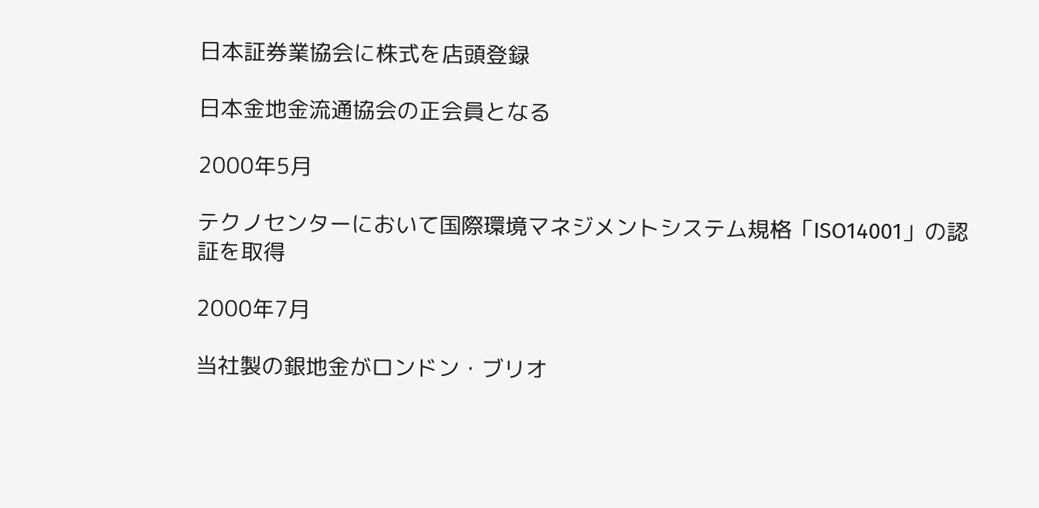日本証券業協会に株式を店頭登録

日本金地金流通協会の正会員となる

2000年5月

テクノセンターにおいて国際環境マネジメントシステム規格「ISO14001」の認証を取得

2000年7月

当社製の銀地金がロンドン・ブリオ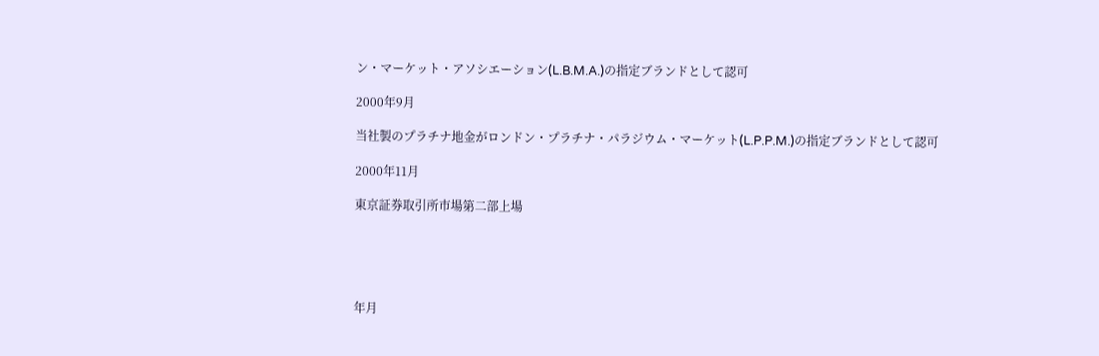ン・マーケット・アソシエーション(L.B.M.A.)の指定ブランドとして認可

2000年9月

当社製のプラチナ地金がロンドン・プラチナ・パラジウム・マーケット(L.P.P.M.)の指定ブランドとして認可

2000年11月

東京証券取引所市場第二部上場





年月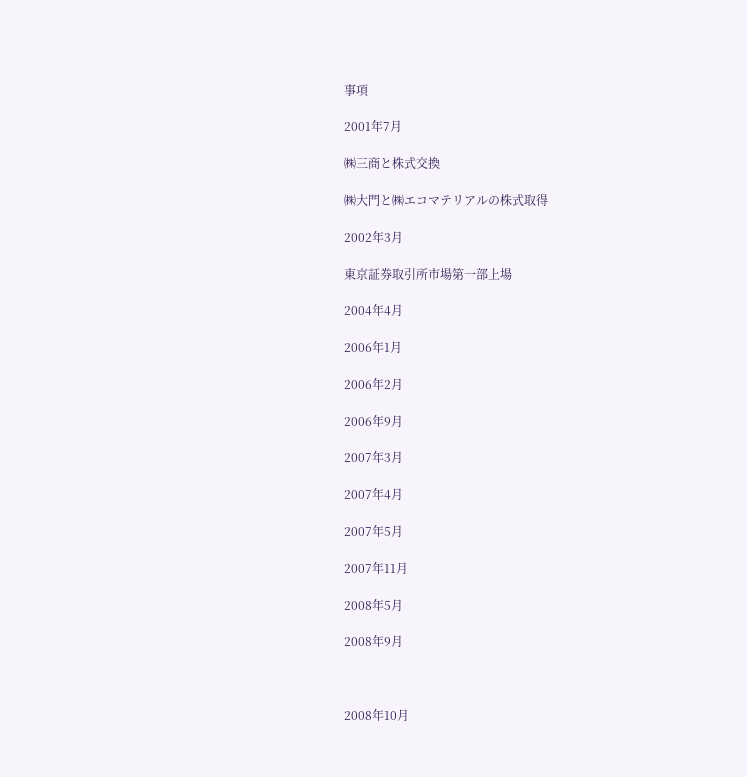事項

2001年7月

㈱三商と株式交換

㈱大門と㈱エコマテリアルの株式取得

2002年3月

東京証券取引所市場第一部上場

2004年4月

2006年1月

2006年2月

2006年9月

2007年3月

2007年4月

2007年5月

2007年11月

2008年5月

2008年9月



2008年10月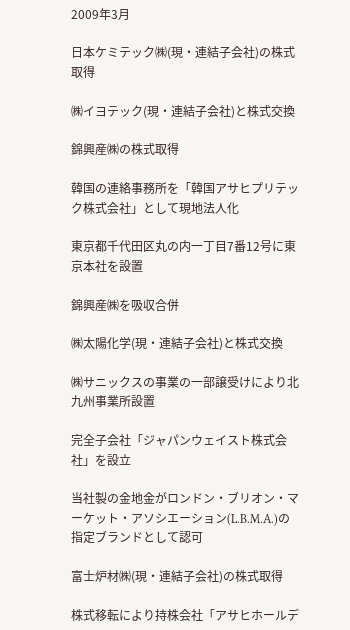2009年3月

日本ケミテック㈱(現・連結子会社)の株式取得

㈱イヨテック(現・連結子会社)と株式交換

錦興産㈱の株式取得

韓国の連絡事務所を「韓国アサヒプリテック株式会社」として現地法人化

東京都千代田区丸の内一丁目7番12号に東京本社を設置

錦興産㈱を吸収合併

㈱太陽化学(現・連結子会社)と株式交換

㈱サニックスの事業の一部譲受けにより北九州事業所設置

完全子会社「ジャパンウェイスト株式会社」を設立

当社製の金地金がロンドン・ブリオン・マーケット・アソシエーション(L.B.M.A.)の指定ブランドとして認可

富士炉材㈱(現・連結子会社)の株式取得

株式移転により持株会社「アサヒホールデ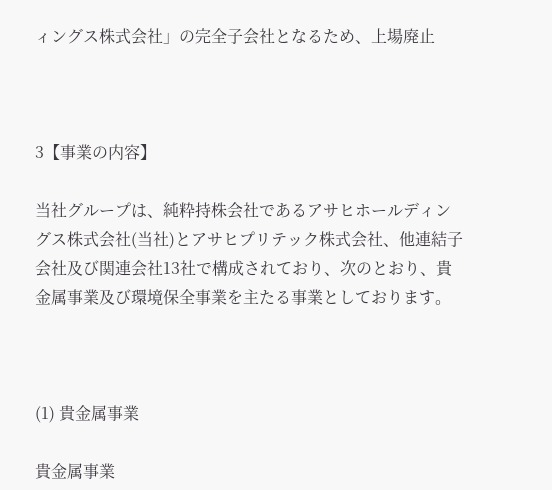ィングス株式会社」の完全子会社となるため、上場廃止



3【事業の内容】

当社グループは、純粋持株会社であるアサヒホールディングス株式会社(当社)とアサヒプリテック株式会社、他連結子会社及び関連会社13社で構成されており、次のとおり、貴金属事業及び環境保全事業を主たる事業としております。



(1) 貴金属事業

貴金属事業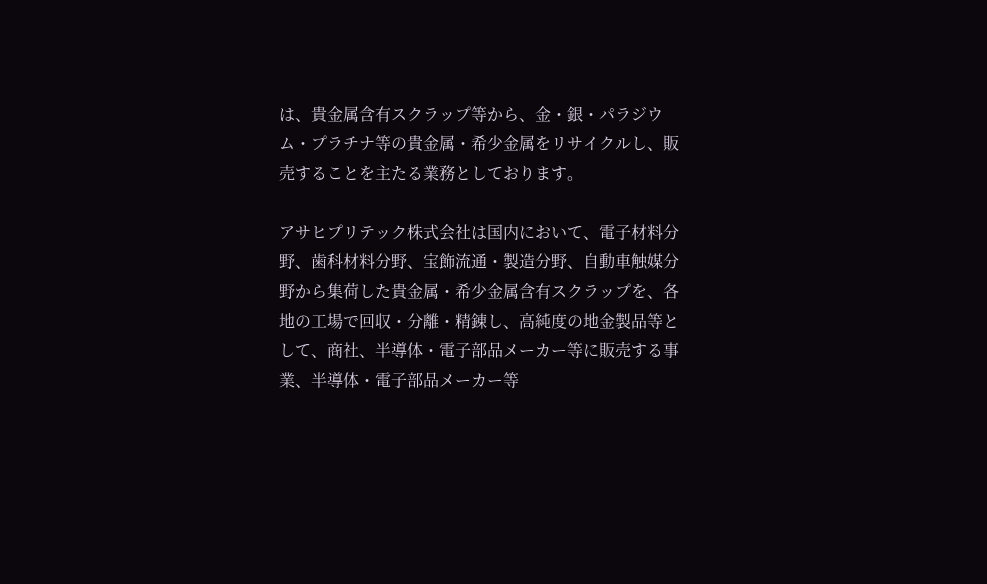は、貴金属含有スクラップ等から、金・銀・パラジウム・プラチナ等の貴金属・希少金属をリサイクルし、販売することを主たる業務としております。

アサヒプリテック株式会社は国内において、電子材料分野、歯科材料分野、宝飾流通・製造分野、自動車触媒分野から集荷した貴金属・希少金属含有スクラップを、各地の工場で回収・分離・精錬し、高純度の地金製品等として、商社、半導体・電子部品メーカー等に販売する事業、半導体・電子部品メーカー等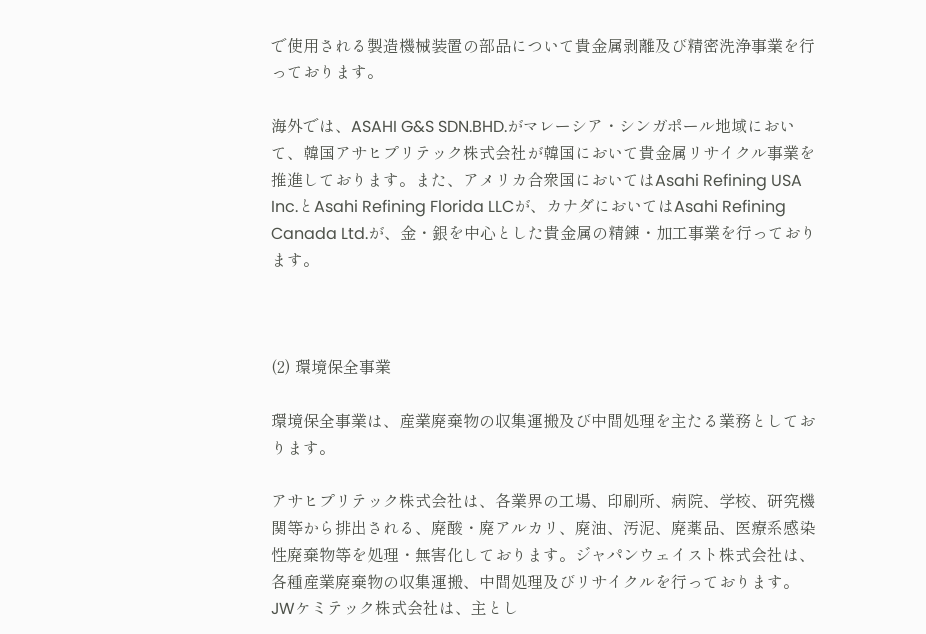で使用される製造機械装置の部品について貴金属剥離及び精密洗浄事業を行っております。

海外では、ASAHI G&S SDN.BHD.がマレーシア・シンガポール地域において、韓国アサヒプリテック株式会社が韓国において貴金属リサイクル事業を推進しております。また、アメリカ合衆国においてはAsahi Refining USA Inc.とAsahi Refining Florida LLCが、カナダにおいてはAsahi Refining Canada Ltd.が、金・銀を中心とした貴金属の精錬・加工事業を行っております。



(2) 環境保全事業

環境保全事業は、産業廃棄物の収集運搬及び中間処理を主たる業務としております。

アサヒプリテック株式会社は、各業界の工場、印刷所、病院、学校、研究機関等から排出される、廃酸・廃アルカリ、廃油、汚泥、廃薬品、医療系感染性廃棄物等を処理・無害化しております。ジャパンウェイスト株式会社は、各種産業廃棄物の収集運搬、中間処理及びリサイクルを行っております。JWケミテック株式会社は、主とし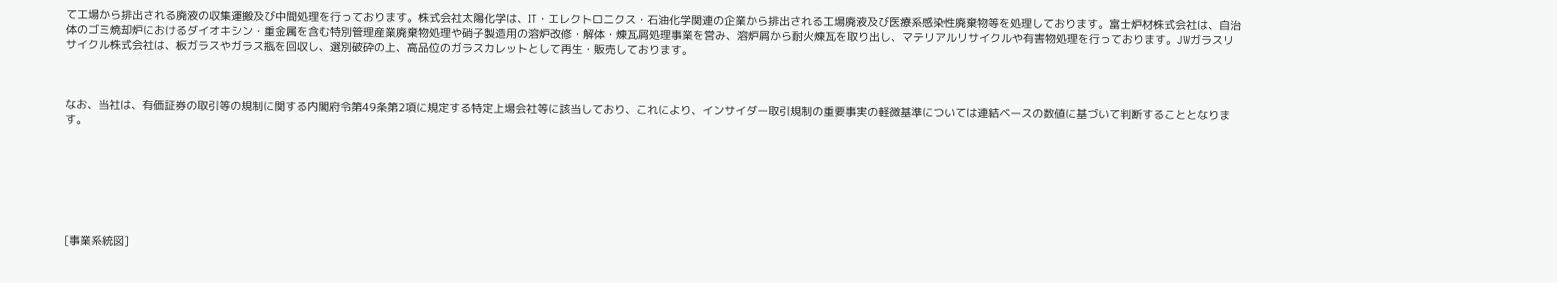て工場から排出される廃液の収集運搬及び中間処理を行っております。株式会社太陽化学は、IT・エレクトロニクス・石油化学関連の企業から排出される工場廃液及び医療系感染性廃棄物等を処理しております。富士炉材株式会社は、自治体のゴミ焼却炉におけるダイオキシン・重金属を含む特別管理産業廃棄物処理や硝子製造用の溶炉改修・解体・煉瓦屑処理事業を営み、溶炉屑から耐火煉瓦を取り出し、マテリアルリサイクルや有害物処理を行っております。JWガラスリサイクル株式会社は、板ガラスやガラス瓶を回収し、選別破砕の上、高品位のガラスカレットとして再生・販売しております。



なお、当社は、有価証券の取引等の規制に関する内閣府令第49条第2項に規定する特定上場会社等に該当しており、これにより、インサイダー取引規制の重要事実の軽微基準については連結ベースの数値に基づいて判断することとなります。







[事業系統図]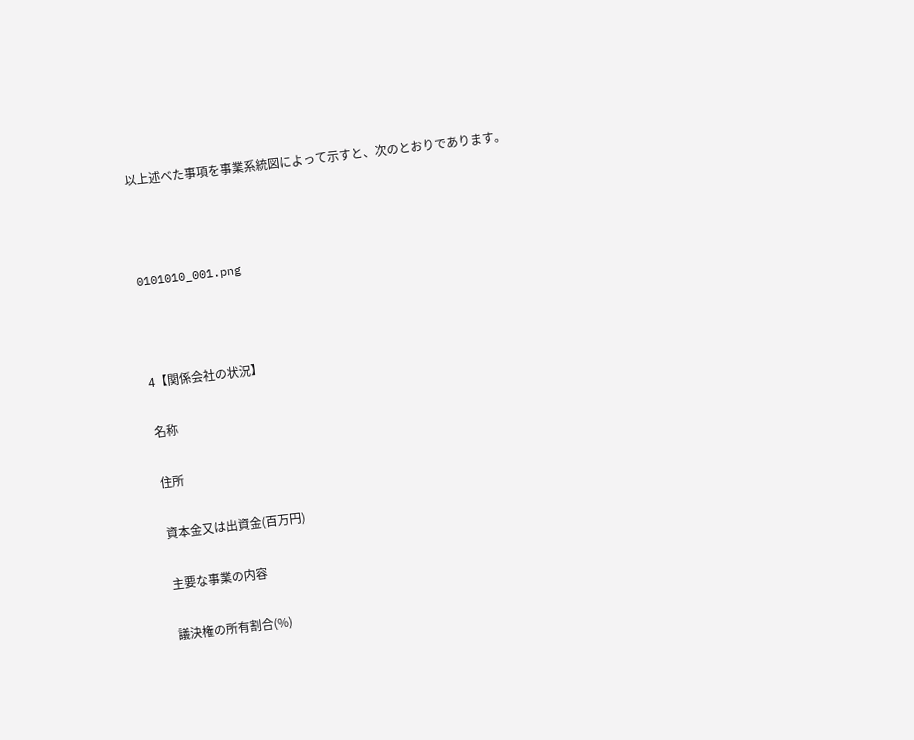以上述べた事項を事業系統図によって示すと、次のとおりであります。



0101010_001.png



4【関係会社の状況】

名称

住所

資本金又は出資金(百万円)

主要な事業の内容

議決権の所有割合(%)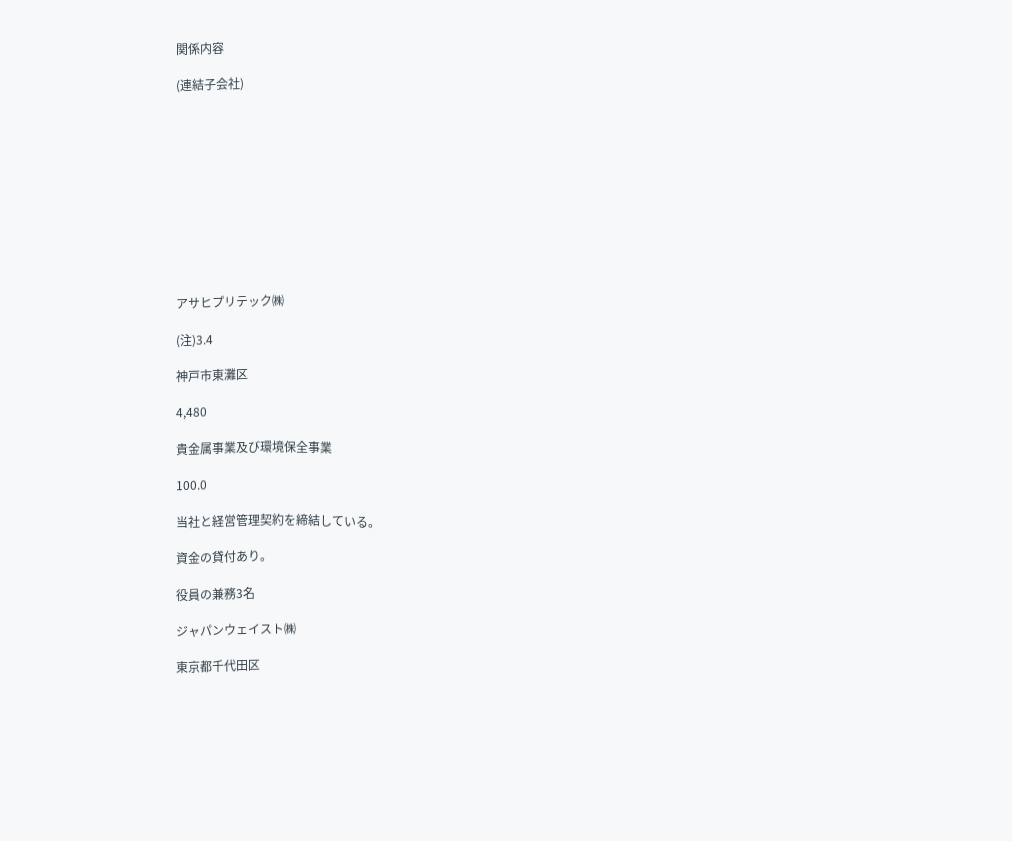関係内容

(連結子会社)











アサヒプリテック㈱

(注)3.4

神戸市東灘区

4,480

貴金属事業及び環境保全事業

100.0

当社と経営管理契約を締結している。

資金の貸付あり。

役員の兼務3名

ジャパンウェイスト㈱

東京都千代田区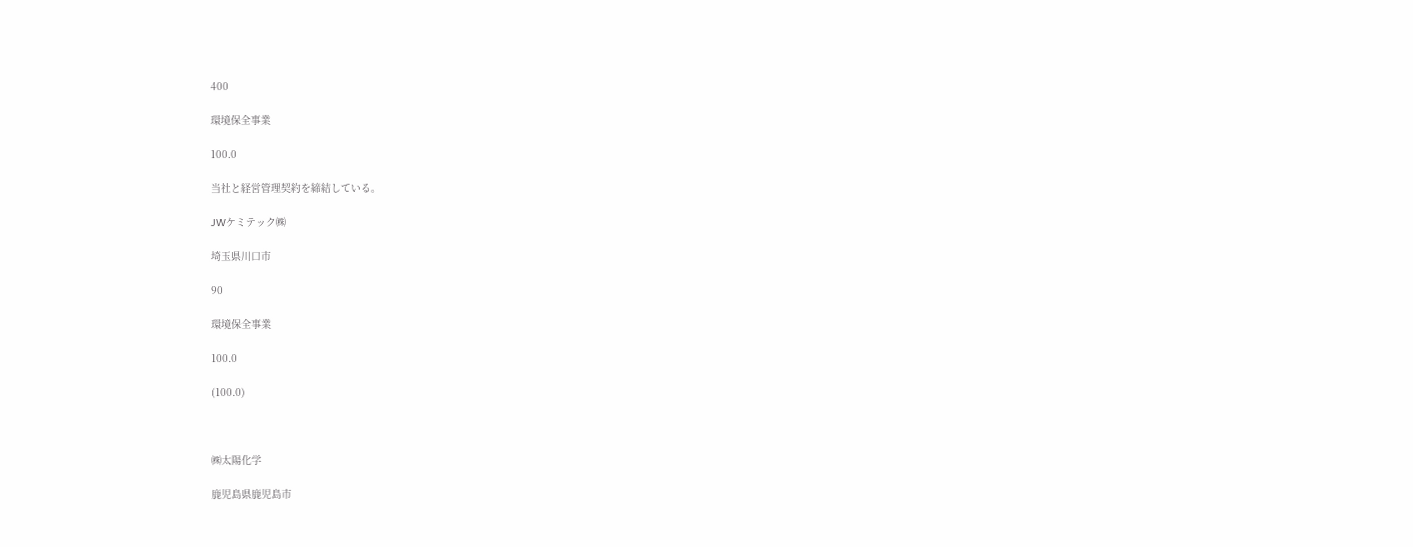400

環境保全事業

100.0

当社と経営管理契約を締結している。

JWケミテック㈱

埼玉県川口市

90

環境保全事業

100.0

(100.0)



㈱太陽化学

鹿児島県鹿児島市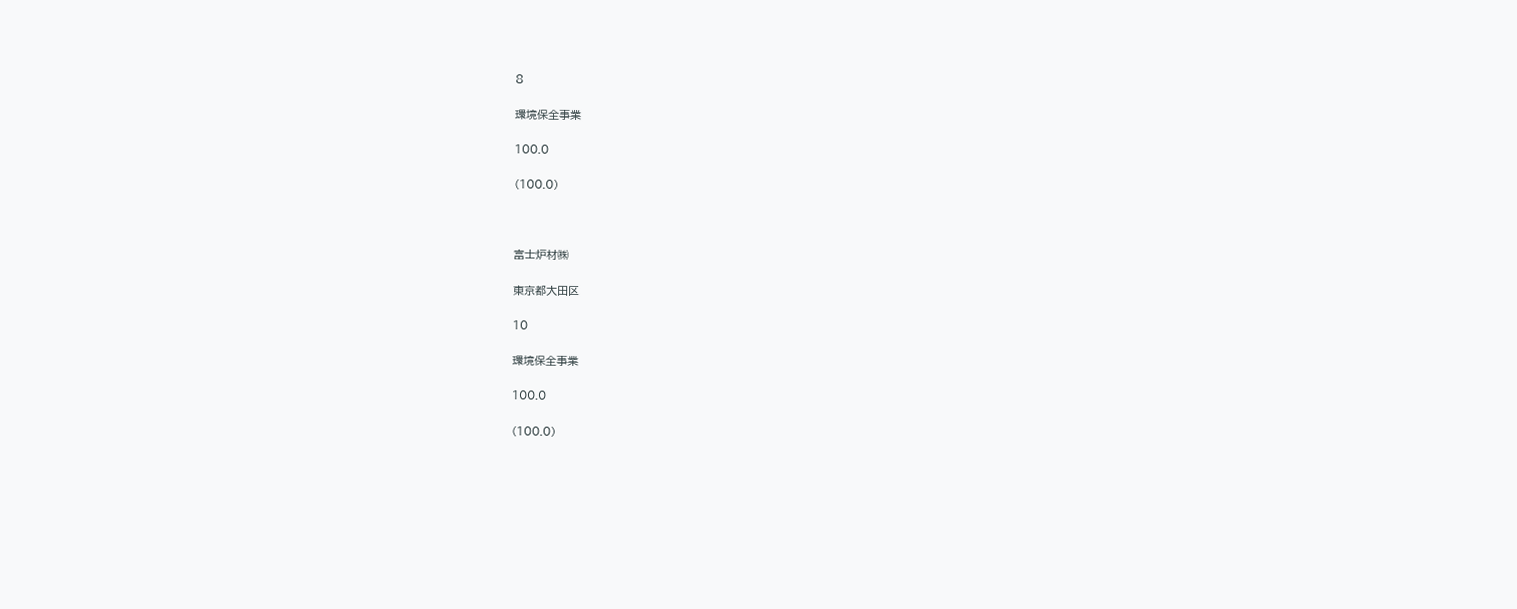8

環境保全事業

100.0

(100.0)



富士炉材㈱

東京都大田区

10

環境保全事業

100.0

(100.0)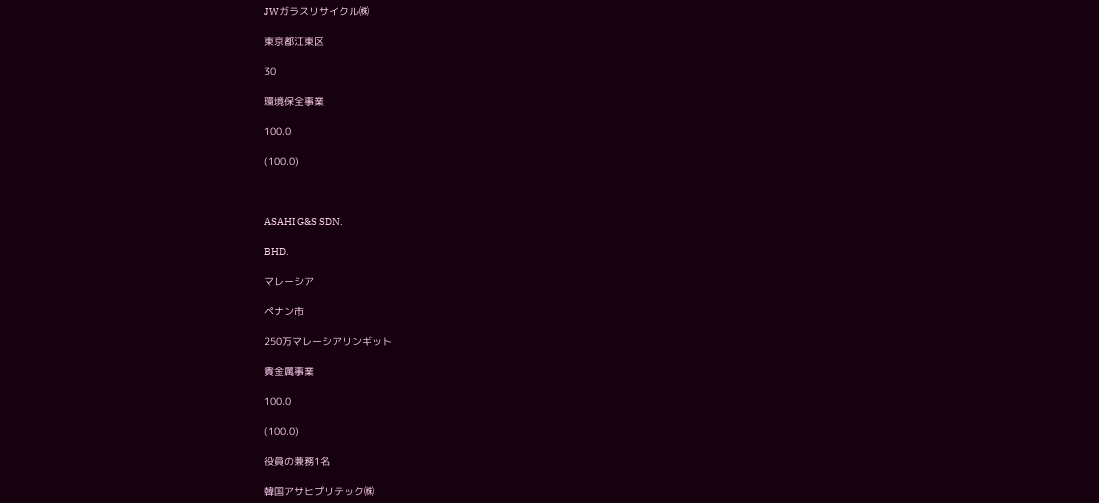JWガラスリサイクル㈱

東京都江東区

30

環境保全事業

100.0

(100.0)



ASAHI G&S SDN.

BHD.

マレーシア

ペナン市

250万マレーシアリンギット

貴金属事業

100.0

(100.0)

役員の兼務1名

韓国アサヒプリテック㈱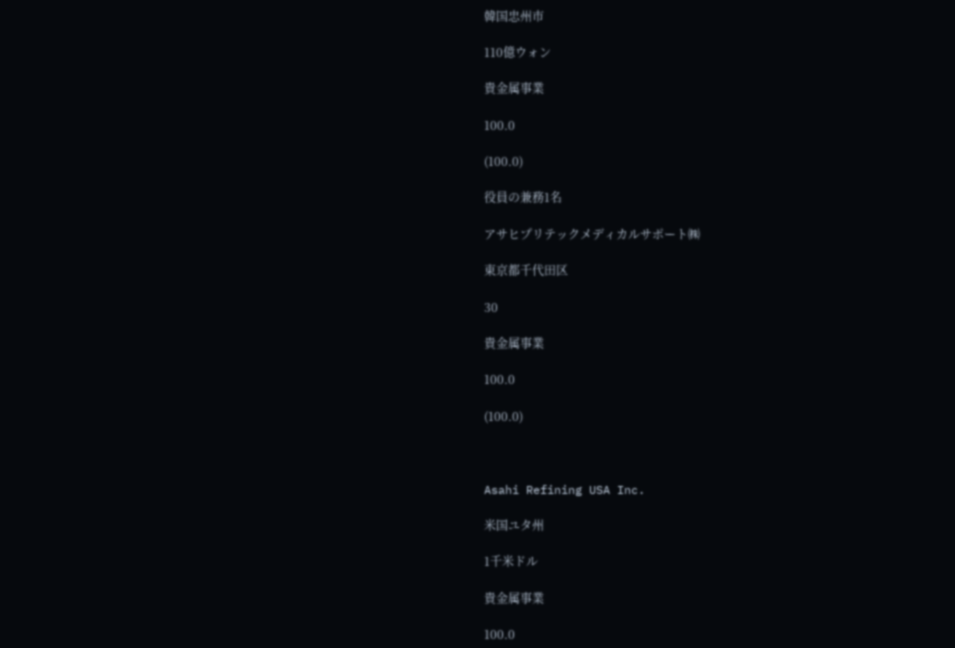韓国忠州市

110億ウォン

貴金属事業

100.0

(100.0)

役員の兼務1名

アサヒプリテックメディカルサポート㈱

東京都千代田区

30

貴金属事業

100.0

(100.0)



Asahi Refining USA Inc.

米国ユタ州

1千米ドル

貴金属事業

100.0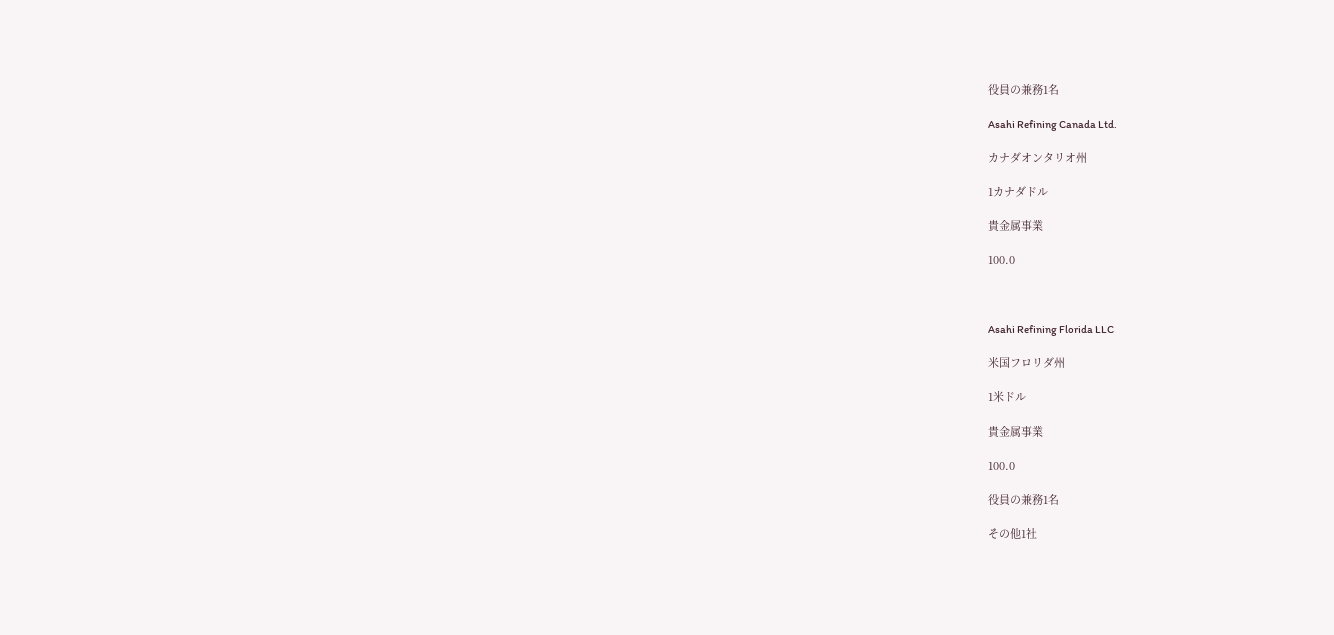役員の兼務1名

Asahi Refining Canada Ltd.

カナダオンタリオ州

1カナダドル

貴金属事業

100.0



Asahi Refining Florida LLC

米国フロリダ州

1米ドル

貴金属事業

100.0

役員の兼務1名

その他1社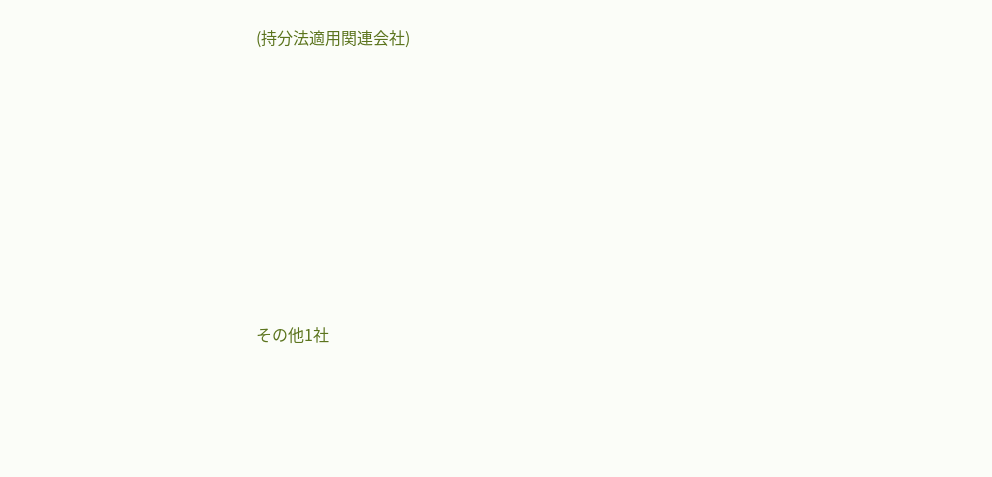(持分法適用関連会社)











その他1社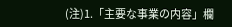(注)1.「主要な事業の内容」欄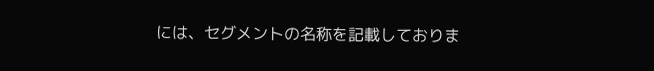には、セグメントの名称を記載しておりま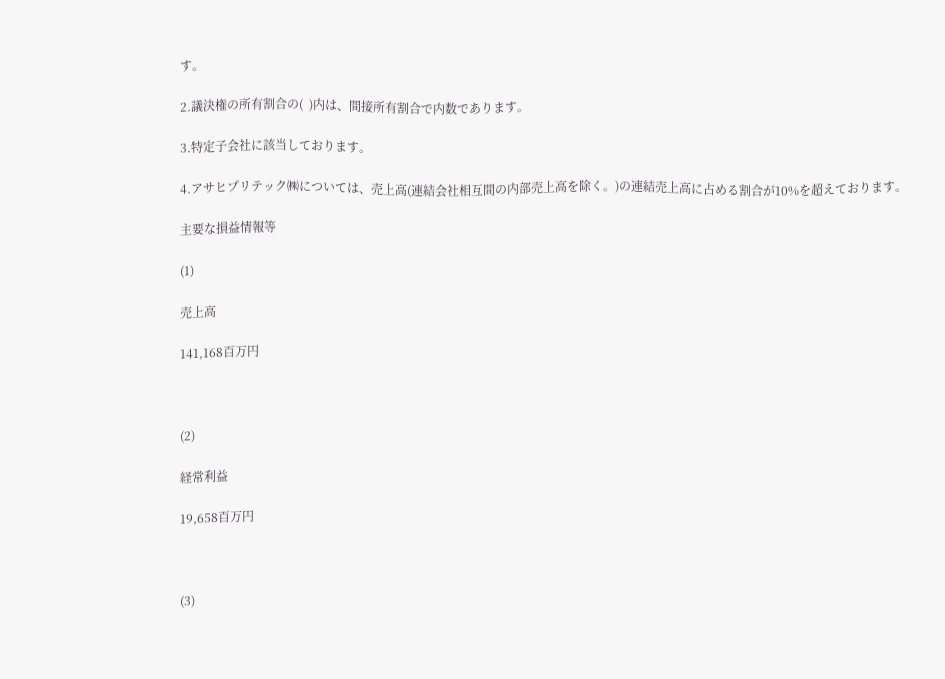す。

2.議決権の所有割合の(  )内は、間接所有割合で内数であります。

3.特定子会社に該当しております。

4.アサヒプリテック㈱については、売上高(連結会社相互間の内部売上高を除く。)の連結売上高に占める割合が10%を超えております。

主要な損益情報等

(1)

売上高

141,168百万円



(2)

経常利益

19,658百万円



(3)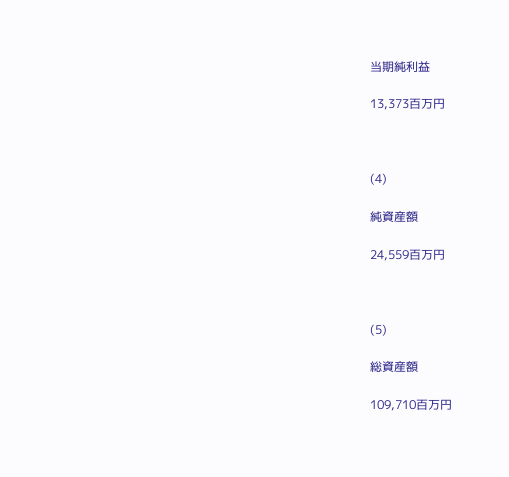当期純利益

13,373百万円



(4)

純資産額

24,559百万円



(5)

総資産額

109,710百万円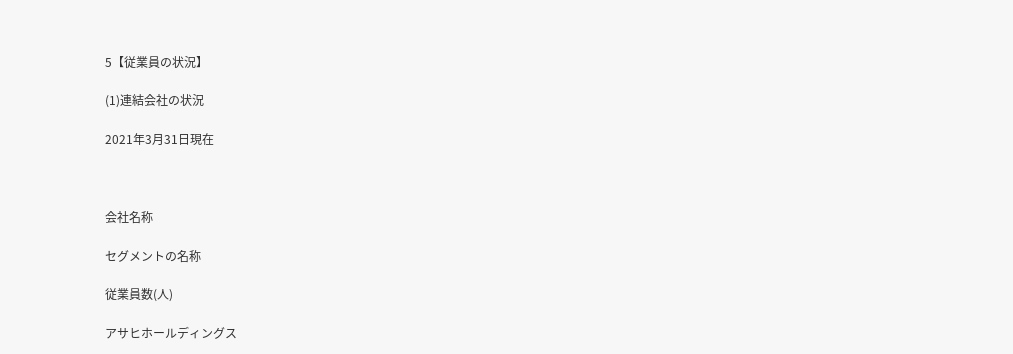5【従業員の状況】

(1)連結会社の状況

2021年3月31日現在



会社名称

セグメントの名称

従業員数(人)

アサヒホールディングス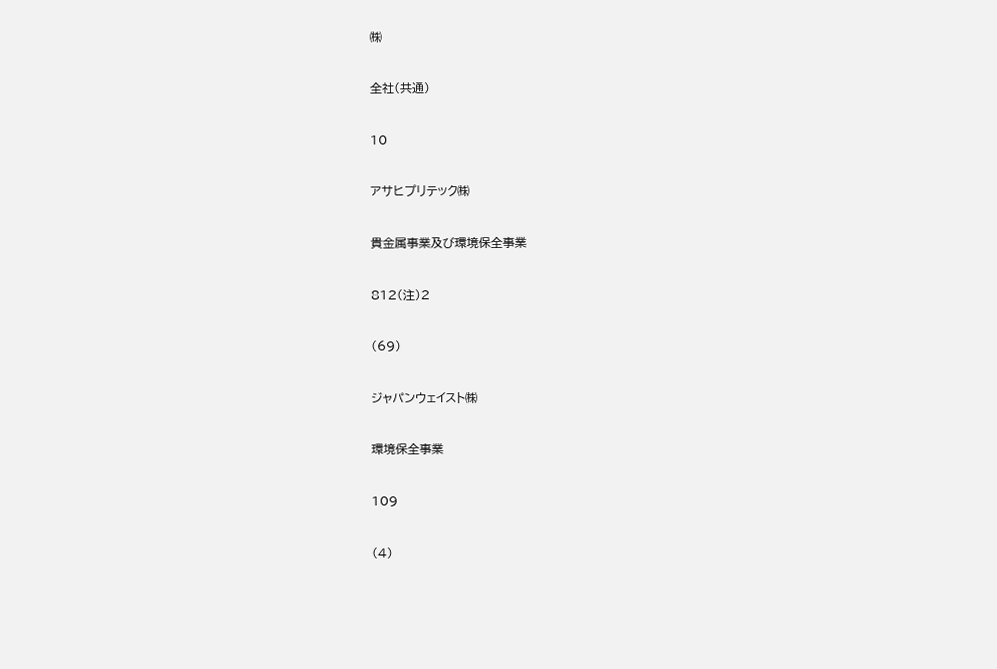㈱

全社(共通)

10

アサヒプリテック㈱

貴金属事業及び環境保全事業

812(注)2

(69)

ジャパンウェイスト㈱

環境保全事業

109

(4)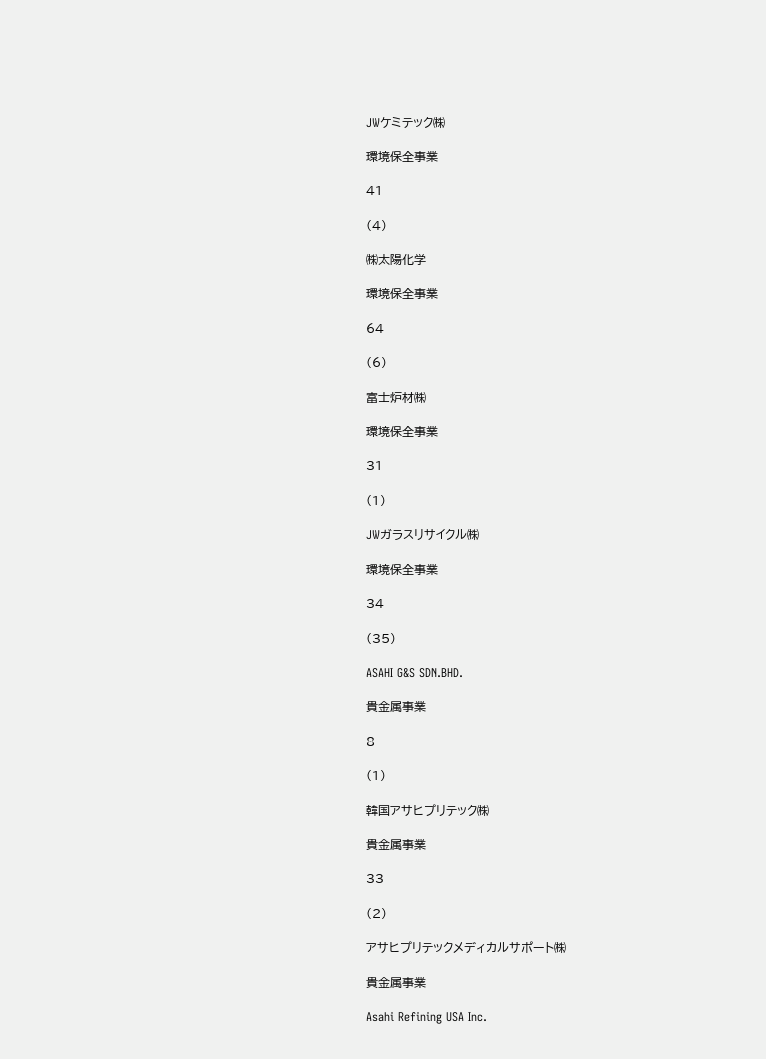JWケミテック㈱

環境保全事業

41

(4)

㈱太陽化学

環境保全事業

64

(6)

富士炉材㈱

環境保全事業

31

(1)

JWガラスリサイクル㈱

環境保全事業

34

(35)

ASAHI G&S SDN.BHD.

貴金属事業

8

(1)

韓国アサヒプリテック㈱

貴金属事業

33

(2)

アサヒプリテックメディカルサポート㈱

貴金属事業

Asahi Refining USA Inc.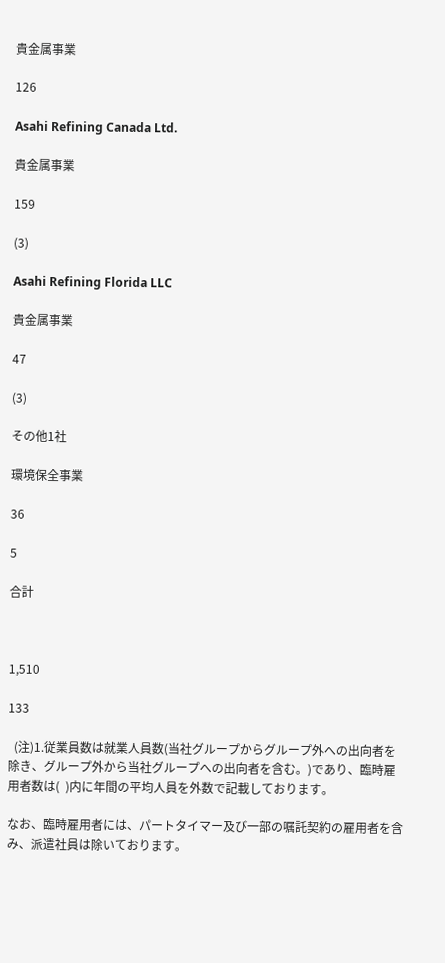貴金属事業

126

Asahi Refining Canada Ltd.

貴金属事業

159

(3)

Asahi Refining Florida LLC

貴金属事業

47

(3)

その他1社

環境保全事業

36

5

合計



1,510

133

  (注)1.従業員数は就業人員数(当社グループからグループ外への出向者を除き、グループ外から当社グループへの出向者を含む。)であり、臨時雇用者数は(  )内に年間の平均人員を外数で記載しております。

なお、臨時雇用者には、パートタイマー及び一部の嘱託契約の雇用者を含み、派遣社員は除いております。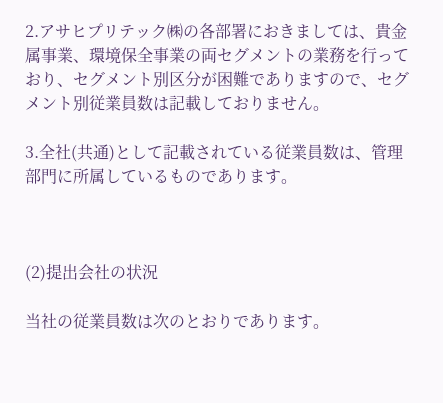2.アサヒプリテック㈱の各部署におきましては、貴金属事業、環境保全事業の両セグメントの業務を行っており、セグメント別区分が困難でありますので、セグメント別従業員数は記載しておりません。

3.全社(共通)として記載されている従業員数は、管理部門に所属しているものであります。



(2)提出会社の状況

当社の従業員数は次のとおりであります。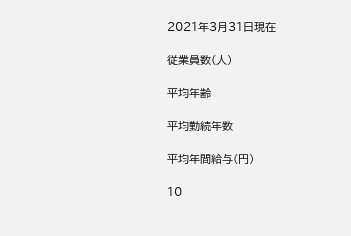2021年3月31日現在

従業員数(人)

平均年齢

平均勤続年数

平均年間給与(円)

10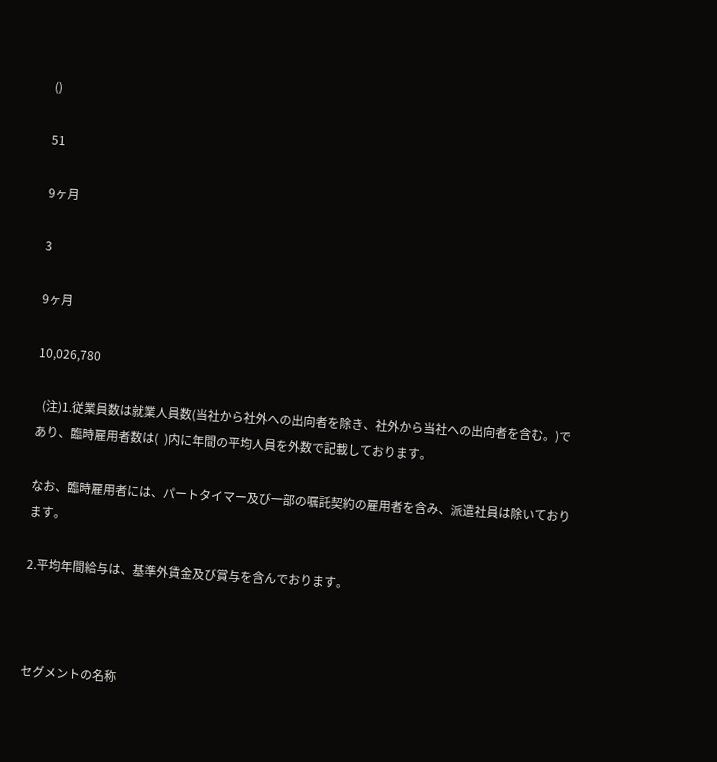()

51

9ヶ月

3

9ヶ月

10,026,780

  (注)1.従業員数は就業人員数(当社から社外への出向者を除き、社外から当社への出向者を含む。)であり、臨時雇用者数は(  )内に年間の平均人員を外数で記載しております。

なお、臨時雇用者には、パートタイマー及び一部の嘱託契約の雇用者を含み、派遣社員は除いております。

2.平均年間給与は、基準外賃金及び賞与を含んでおります。



セグメントの名称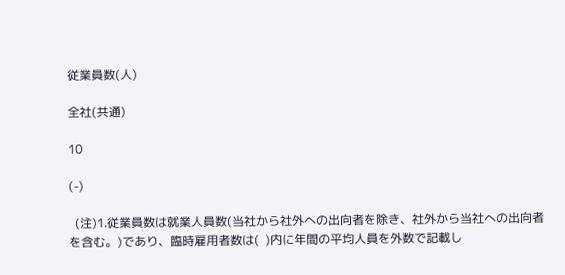従業員数(人)

全社(共通)

10

(-)

  (注)1.従業員数は就業人員数(当社から社外への出向者を除き、社外から当社への出向者を含む。)であり、臨時雇用者数は(  )内に年間の平均人員を外数で記載し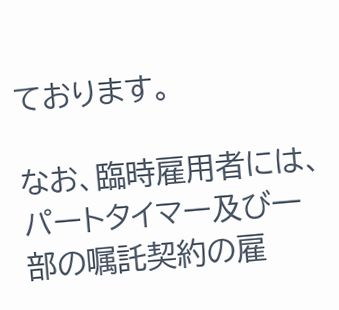ております。

なお、臨時雇用者には、パートタイマー及び一部の嘱託契約の雇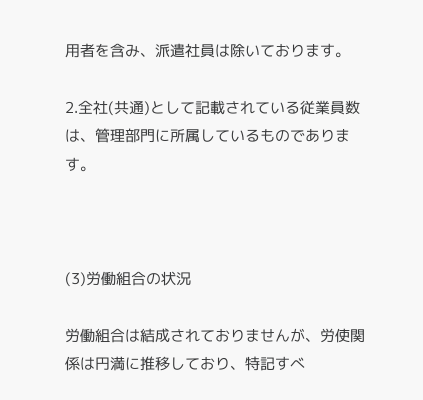用者を含み、派遣社員は除いております。

2.全社(共通)として記載されている従業員数は、管理部門に所属しているものであります。



(3)労働組合の状況

労働組合は結成されておりませんが、労使関係は円満に推移しており、特記すべ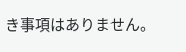き事項はありません。